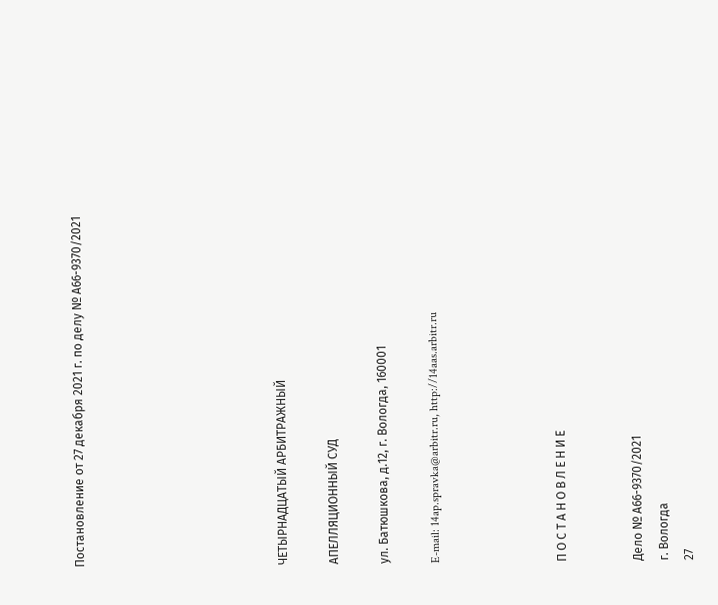Постановление от 27 декабря 2021 г. по делу № А66-9370/2021







ЧЕТЫРНАДЦАТЫЙ АРБИТРАЖНЫЙ

АПЕЛЛЯЦИОННЫЙ СУД

ул. Батюшкова, д.12, г. Вологда, 160001

E-mail: 14ap.spravka@arbitr.ru, http://14aas.arbitr.ru




П О С Т А Н О В Л Е Н И Е


Дело № А66-9370/2021
г. Вологда
27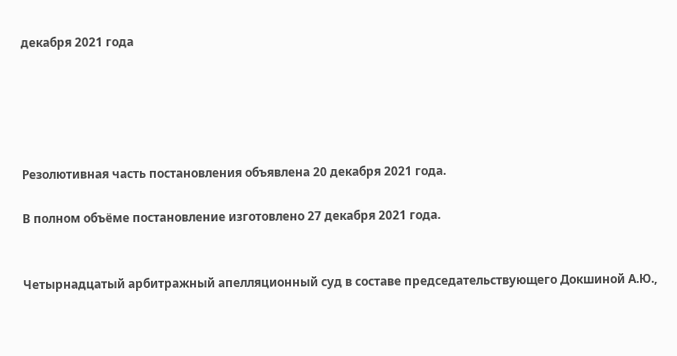декабря 2021 года





Резолютивная часть постановления объявлена 20 декабря 2021 года.

В полном объёме постановление изготовлено 27 декабря 2021 года.


Четырнадцатый арбитражный апелляционный суд в составе председательствующего Докшиной А.Ю.,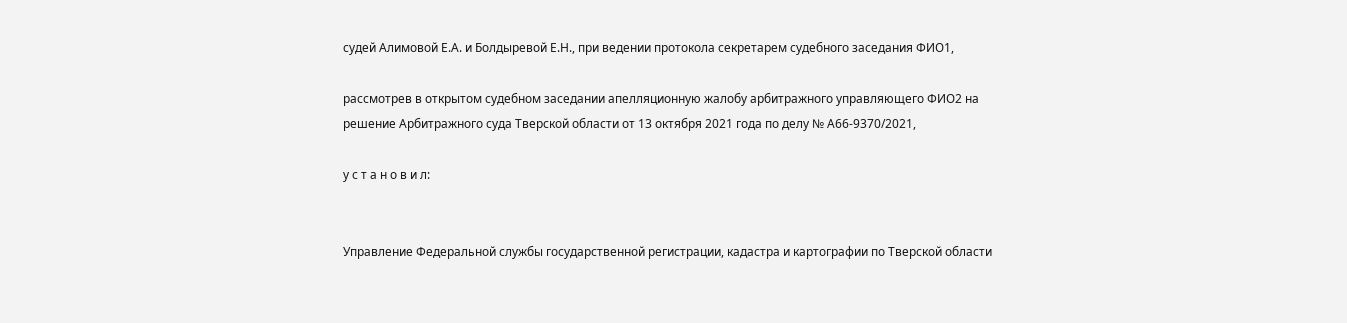судей Алимовой Е.А. и Болдыревой Е.Н., при ведении протокола секретарем судебного заседания ФИО1,

рассмотрев в открытом судебном заседании апелляционную жалобу арбитражного управляющего ФИО2 на решение Арбитражного суда Тверской области от 13 октября 2021 года по делу № А66-9370/2021,

у с т а н о в и л:


Управление Федеральной службы государственной регистрации, кадастра и картографии по Тверской области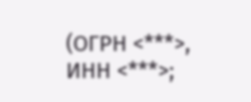(ОГРН <***>, ИНН <***>;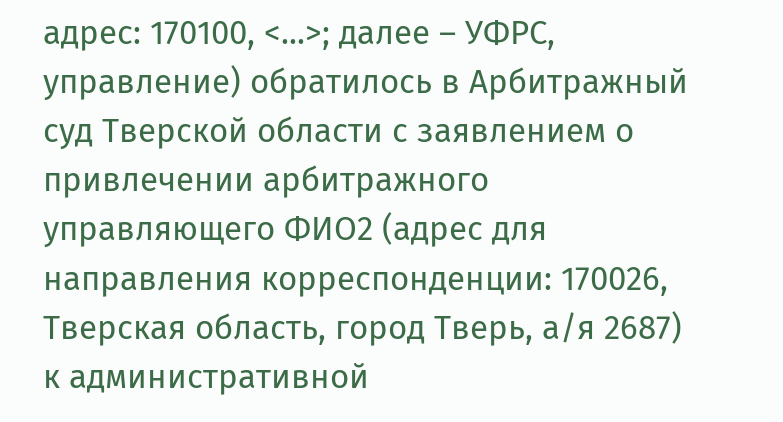адрес: 170100, <...>; далее – УФРС, управление) обратилось в Арбитражный суд Тверской области с заявлением о привлечении арбитражного управляющего ФИО2 (адрес для направления корреспонденции: 170026, Тверская область, город Тверь, а/я 2687) к административной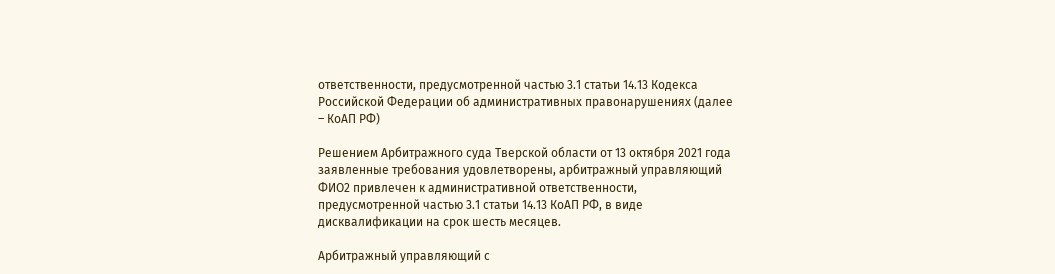ответственности, предусмотренной частью 3.1 статьи 14.13 Кодекса Российской Федерации об административных правонарушениях (далее – КоАП РФ)

Решением Арбитражного суда Тверской области от 13 октября 2021 года заявленные требования удовлетворены, арбитражный управляющий ФИО2 привлечен к административной ответственности, предусмотренной частью 3.1 статьи 14.13 КоАП РФ, в виде дисквалификации на срок шесть месяцев.

Арбитражный управляющий с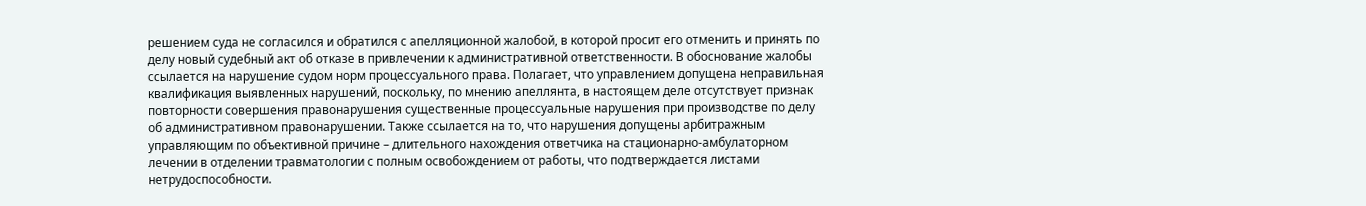решением суда не согласился и обратился с апелляционной жалобой, в которой просит его отменить и принять по делу новый судебный акт об отказе в привлечении к административной ответственности. В обоснование жалобы ссылается на нарушение судом норм процессуального права. Полагает, что управлением допущена неправильная квалификация выявленных нарушений, поскольку, по мнению апеллянта, в настоящем деле отсутствует признак повторности совершения правонарушения существенные процессуальные нарушения при производстве по делу об административном правонарушении. Также ссылается на то, что нарушения допущены арбитражным управляющим по объективной причине – длительного нахождения ответчика на стационарно-амбулаторном лечении в отделении травматологии с полным освобождением от работы, что подтверждается листами нетрудоспособности.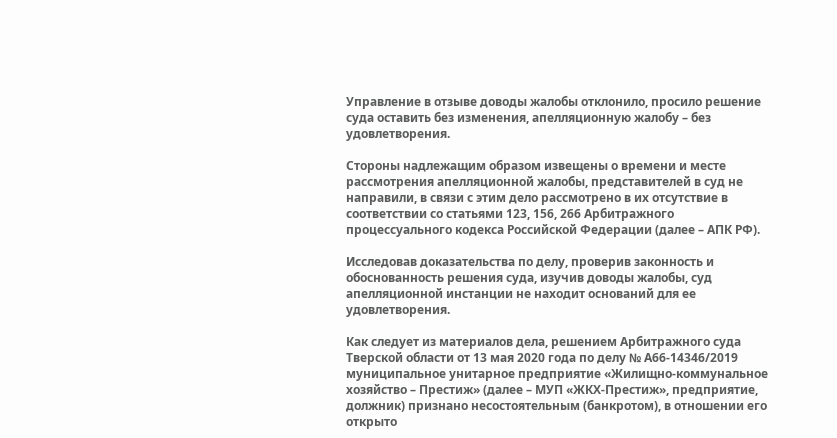Управление в отзыве доводы жалобы отклонило, просило решение суда оставить без изменения, апелляционную жалобу – без удовлетворения.

Стороны надлежащим образом извещены о времени и месте рассмотрения апелляционной жалобы, представителей в суд не направили, в связи с этим дело рассмотрено в их отсутствие в соответствии со статьями 123, 156, 266 Арбитражного процессуального кодекса Российской Федерации (далее – АПК РФ).

Исследовав доказательства по делу, проверив законность и обоснованность решения суда, изучив доводы жалобы, суд апелляционной инстанции не находит оснований для ее удовлетворения.

Как следует из материалов дела, решением Арбитражного суда Тверской области от 13 мая 2020 года по делу № А66-14346/2019 муниципальное унитарное предприятие «Жилищно-коммунальное хозяйство – Престиж» (далее – МУП «ЖКХ-Престиж», предприятие, должник) признано несостоятельным (банкротом), в отношении его открыто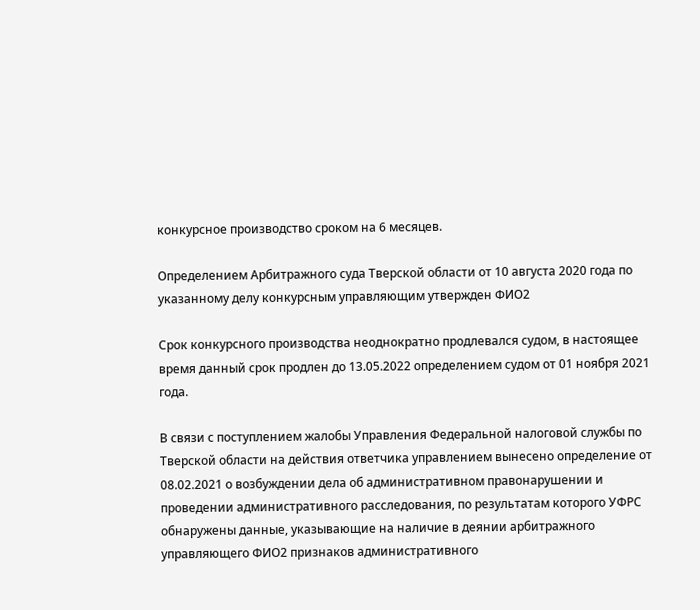конкурсное производство сроком на 6 месяцев.

Определением Арбитражного суда Тверской области от 10 августа 2020 года по указанному делу конкурсным управляющим утвержден ФИО2

Срок конкурсного производства неоднократно продлевался судом, в настоящее время данный срок продлен до 13.05.2022 определением судом от 01 ноября 2021 года.

В связи с поступлением жалобы Управления Федеральной налоговой службы по Тверской области на действия ответчика управлением вынесено определение от 08.02.2021 о возбуждении дела об административном правонарушении и проведении административного расследования, по результатам которого УФРС обнаружены данные, указывающие на наличие в деянии арбитражного управляющего ФИО2 признаков административного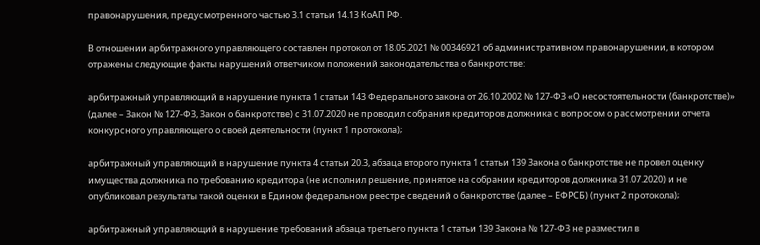правонарушения, предусмотренного частью 3.1 статьи 14.13 КоАП РФ.

В отношении арбитражного управляющего составлен протокол от 18.05.2021 № 00346921 об административном правонарушении, в котором отражены следующие факты нарушений ответчиком положений законодательства о банкротстве:

арбитражный управляющий в нарушение пункта 1 статьи 143 Федерального закона от 26.10.2002 № 127-ФЗ «О несостоятельности (банкротстве)» (далее – Закон № 127-ФЗ, Закон о банкротстве) с 31.07.2020 не проводил собрания кредиторов должника с вопросом о рассмотрении отчета конкурсного управляющего о своей деятельности (пункт 1 протокола);

арбитражный управляющий в нарушение пункта 4 статьи 20.3, абзаца второго пункта 1 статьи 139 Закона о банкротстве не провел оценку имущества должника по требованию кредитора (не исполнил решение, принятое на собрании кредиторов должника 31.07.2020) и не опубликовал результаты такой оценки в Едином федеральном реестре сведений о банкротстве (далее – ЕФРСБ) (пункт 2 протокола);

арбитражный управляющий в нарушение требований абзаца третьего пункта 1 статьи 139 Закона № 127-ФЗ не разместил в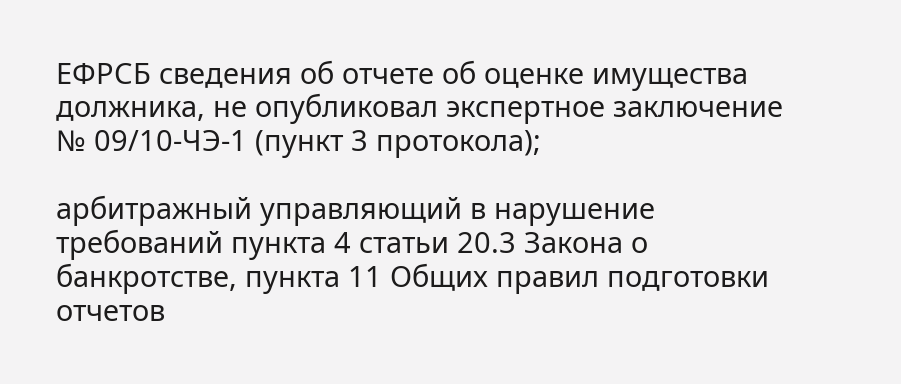ЕФРСБ сведения об отчете об оценке имущества должника, не опубликовал экспертное заключение № 09/10-ЧЭ-1 (пункт 3 протокола);

арбитражный управляющий в нарушение требований пункта 4 статьи 20.3 Закона о банкротстве, пункта 11 Общих правил подготовки отчетов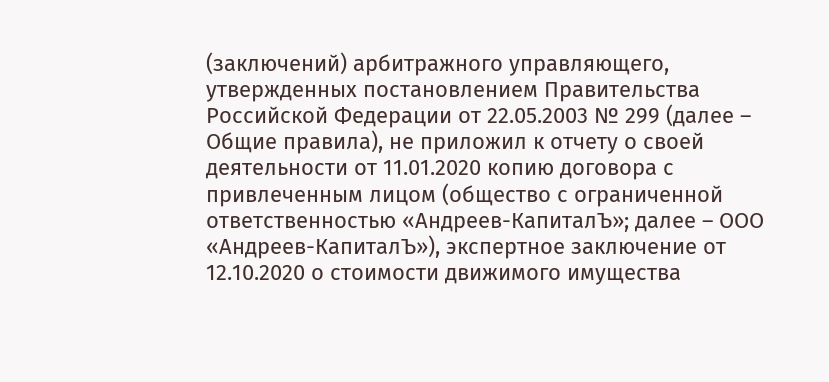(заключений) арбитражного управляющего, утвержденных постановлением Правительства Российской Федерации от 22.05.2003 № 299 (далее – Общие правила), не приложил к отчету о своей деятельности от 11.01.2020 копию договора с привлеченным лицом (общество с ограниченной ответственностью «Андреев-КапиталЪ»; далее – ООО «Андреев-КапиталЪ»), экспертное заключение от 12.10.2020 о стоимости движимого имущества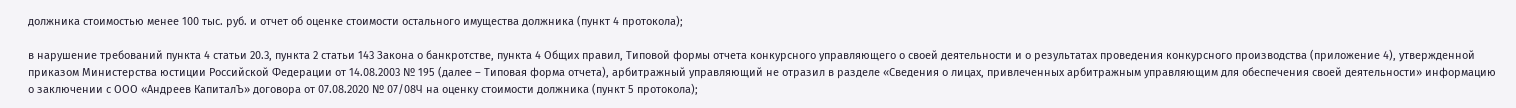должника стоимостью менее 100 тыс. руб. и отчет об оценке стоимости остального имущества должника (пункт 4 протокола);

в нарушение требований пункта 4 статьи 20.3, пункта 2 статьи 143 Закона о банкротстве, пункта 4 Общих правил, Типовой формы отчета конкурсного управляющего о своей деятельности и о результатах проведения конкурсного производства (приложение 4), утвержденной приказом Министерства юстиции Российской Федерации от 14.08.2003 № 195 (далее – Типовая форма отчета), арбитражный управляющий не отразил в разделе «Сведения о лицах, привлеченных арбитражным управляющим для обеспечения своей деятельности» информацию о заключении с ООО «Андреев КапиталЪ» договора от 07.08.2020 № 07/08Ч на оценку стоимости должника (пункт 5 протокола);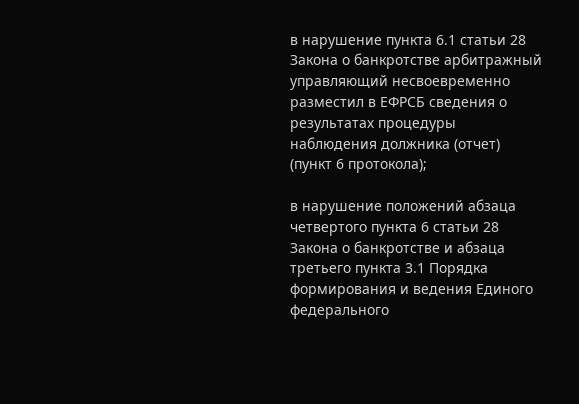в нарушение пункта 6.1 статьи 28 Закона о банкротстве арбитражный управляющий несвоевременно разместил в ЕФРСБ сведения о результатах процедуры наблюдения должника (отчет) (пункт 6 протокола);

в нарушение положений абзаца четвертого пункта 6 статьи 28 Закона о банкротстве и абзаца третьего пункта 3.1 Порядка формирования и ведения Единого федерального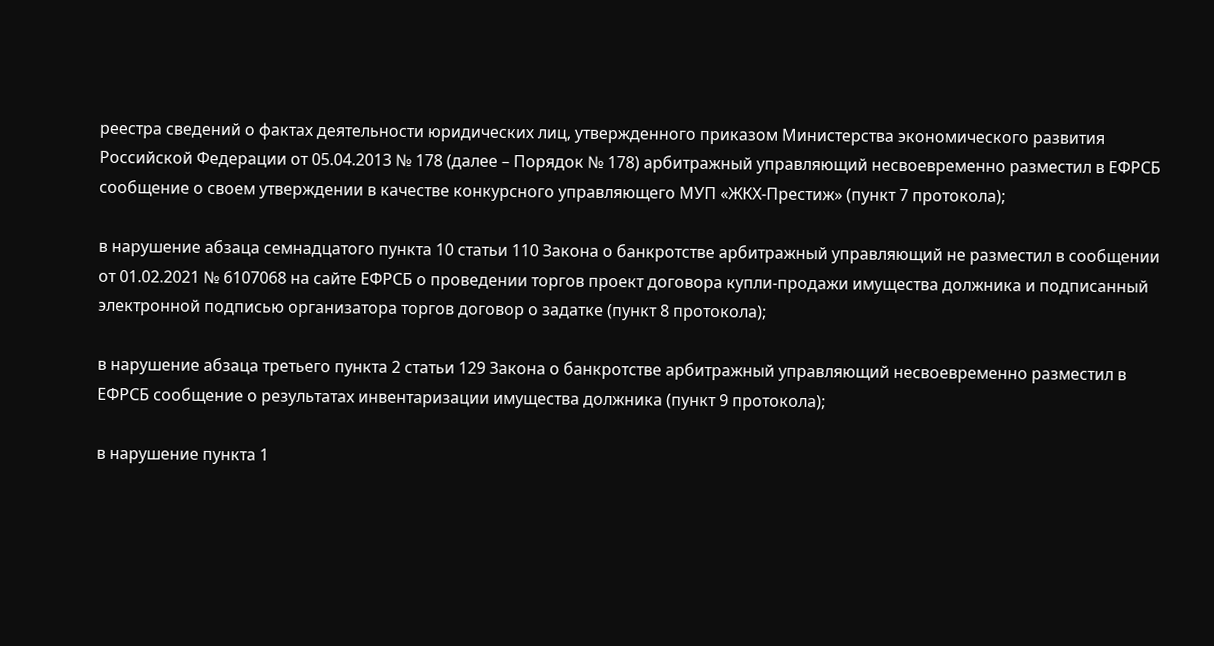реестра сведений о фактах деятельности юридических лиц, утвержденного приказом Министерства экономического развития Российской Федерации от 05.04.2013 № 178 (далее – Порядок № 178) арбитражный управляющий несвоевременно разместил в ЕФРСБ сообщение о своем утверждении в качестве конкурсного управляющего МУП «ЖКХ-Престиж» (пункт 7 протокола);

в нарушение абзаца семнадцатого пункта 10 статьи 110 Закона о банкротстве арбитражный управляющий не разместил в сообщении от 01.02.2021 № 6107068 на сайте ЕФРСБ о проведении торгов проект договора купли-продажи имущества должника и подписанный электронной подписью организатора торгов договор о задатке (пункт 8 протокола);

в нарушение абзаца третьего пункта 2 статьи 129 Закона о банкротстве арбитражный управляющий несвоевременно разместил в ЕФРСБ сообщение о результатах инвентаризации имущества должника (пункт 9 протокола);

в нарушение пункта 1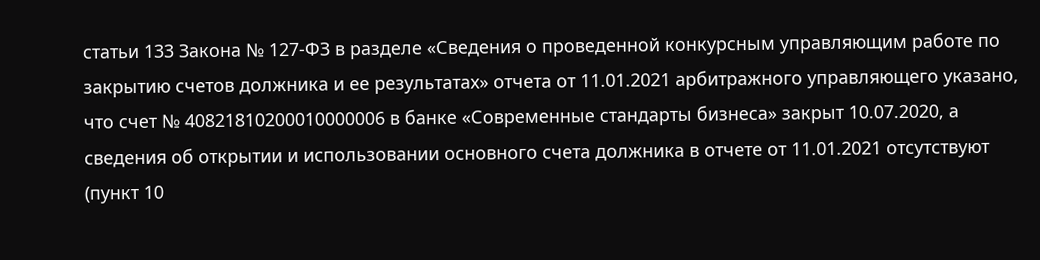статьи 133 Закона № 127-ФЗ в разделе «Сведения о проведенной конкурсным управляющим работе по закрытию счетов должника и ее результатах» отчета от 11.01.2021 арбитражного управляющего указано, что счет № 40821810200010000006 в банке «Современные стандарты бизнеса» закрыт 10.07.2020, а сведения об открытии и использовании основного счета должника в отчете от 11.01.2021 отсутствуют (пункт 10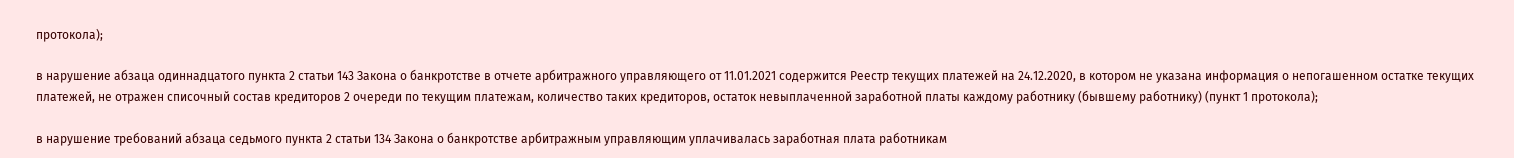протокола);

в нарушение абзаца одиннадцатого пункта 2 статьи 143 Закона о банкротстве в отчете арбитражного управляющего от 11.01.2021 содержится Реестр текущих платежей на 24.12.2020, в котором не указана информация о непогашенном остатке текущих платежей, не отражен списочный состав кредиторов 2 очереди по текущим платежам, количество таких кредиторов, остаток невыплаченной заработной платы каждому работнику (бывшему работнику) (пункт 1 протокола);

в нарушение требований абзаца седьмого пункта 2 статьи 134 Закона о банкротстве арбитражным управляющим уплачивалась заработная плата работникам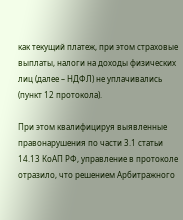как текущий платеж, при этом страховые выплаты, налоги на доходы физических лиц (далее – НДФЛ) не уплачивались (пункт 12 протокола).

При этом квалифицируя выявленные правонарушения по части 3.1 статьи 14.13 КоАП РФ, управление в протоколе отразило, что решением Арбитражного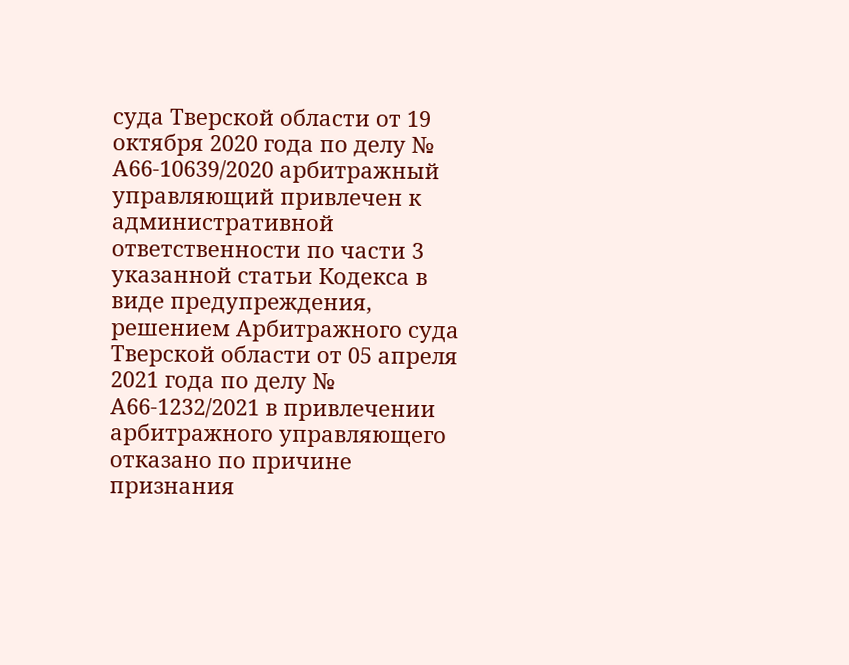суда Тверской области от 19 октября 2020 года по делу № А66-10639/2020 арбитражный управляющий привлечен к административной ответственности по части 3 указанной статьи Кодекса в виде предупреждения, решением Арбитражного суда Тверской области от 05 апреля 2021 года по делу № А66-1232/2021 в привлечении арбитражного управляющего отказано по причине признания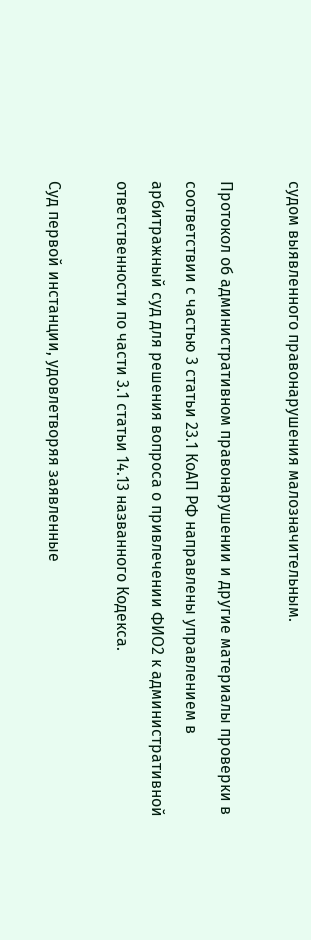судом выявленного правонарушения малозначительным.

Протокол об административном правонарушении и другие материалы проверки в соответствии с частью 3 статьи 23.1 КоАП РФ направлены управлением в арбитражный суд для решения вопроса о привлечении ФИО2 к административной ответственности по части 3.1 статьи 14.13 названного Кодекса.

Суд первой инстанции, удовлетворяя заявленные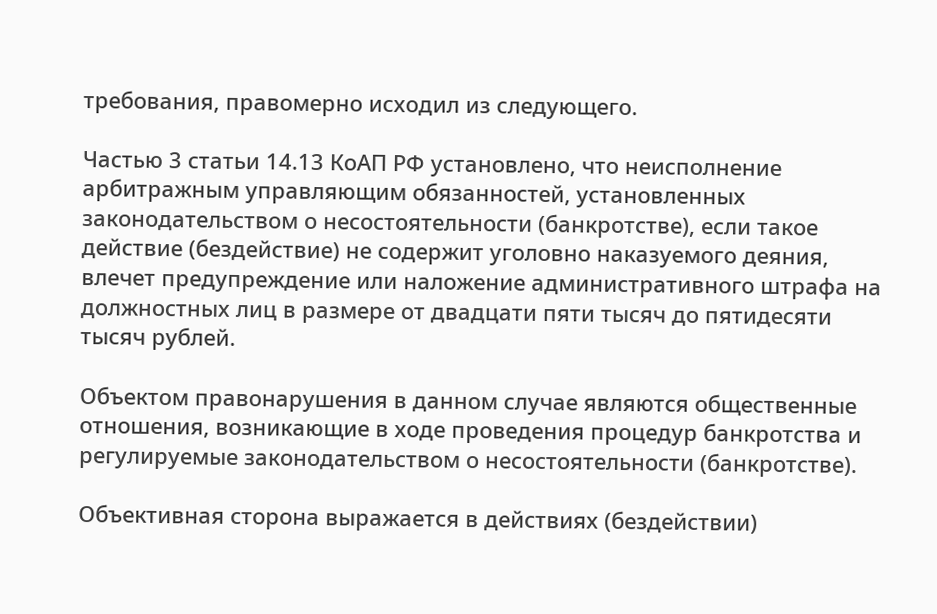требования, правомерно исходил из следующего.

Частью 3 статьи 14.13 КоАП РФ установлено, что неисполнение арбитражным управляющим обязанностей, установленных законодательством о несостоятельности (банкротстве), если такое действие (бездействие) не содержит уголовно наказуемого деяния, влечет предупреждение или наложение административного штрафа на должностных лиц в размере от двадцати пяти тысяч до пятидесяти тысяч рублей.

Объектом правонарушения в данном случае являются общественные отношения, возникающие в ходе проведения процедур банкротства и регулируемые законодательством о несостоятельности (банкротстве).

Объективная сторона выражается в действиях (бездействии)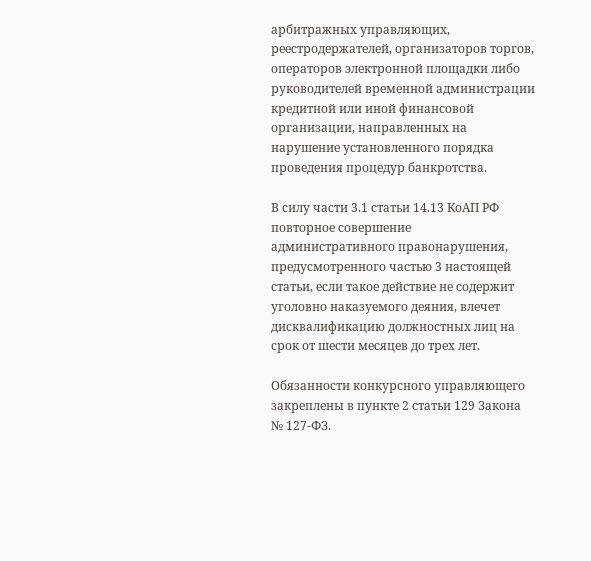арбитражных управляющих, реестродержателей, организаторов торгов, операторов электронной площадки либо руководителей временной администрации кредитной или иной финансовой организации, направленных на нарушение установленного порядка проведения процедур банкротства.

В силу части 3.1 статьи 14.13 КоАП РФ повторное совершение административного правонарушения, предусмотренного частью 3 настоящей статьи, если такое действие не содержит уголовно наказуемого деяния, влечет дисквалификацию должностных лиц на срок от шести месяцев до трех лет.

Обязанности конкурсного управляющего закреплены в пункте 2 статьи 129 Закона № 127-ФЗ.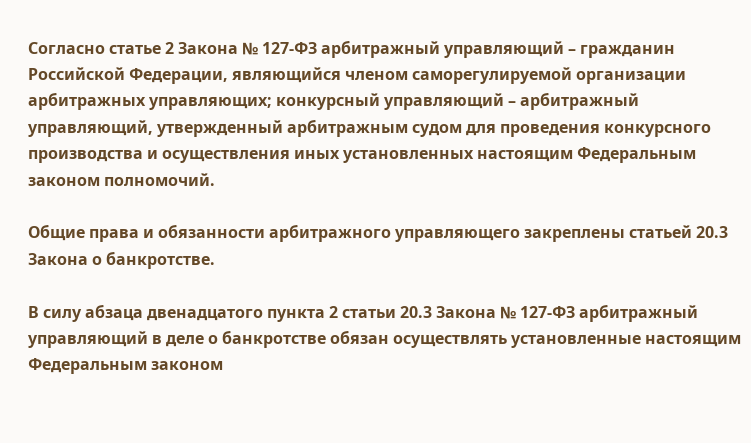Согласно статье 2 Закона № 127-ФЗ арбитражный управляющий – гражданин Российской Федерации, являющийся членом саморегулируемой организации арбитражных управляющих; конкурсный управляющий – арбитражный управляющий, утвержденный арбитражным судом для проведения конкурсного производства и осуществления иных установленных настоящим Федеральным законом полномочий.

Общие права и обязанности арбитражного управляющего закреплены статьей 20.3 Закона о банкротстве.

В силу абзаца двенадцатого пункта 2 статьи 20.3 Закона № 127-ФЗ арбитражный управляющий в деле о банкротстве обязан осуществлять установленные настоящим Федеральным законом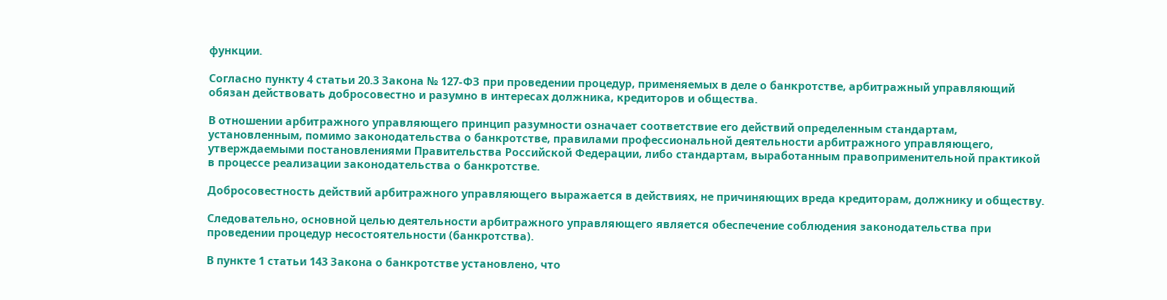функции.

Согласно пункту 4 статьи 20.3 Закона № 127-ФЗ при проведении процедур, применяемых в деле о банкротстве, арбитражный управляющий обязан действовать добросовестно и разумно в интересах должника, кредиторов и общества.

В отношении арбитражного управляющего принцип разумности означает соответствие его действий определенным стандартам, установленным, помимо законодательства о банкротстве, правилами профессиональной деятельности арбитражного управляющего, утверждаемыми постановлениями Правительства Российской Федерации, либо стандартам, выработанным правоприменительной практикой в процессе реализации законодательства о банкротстве.

Добросовестность действий арбитражного управляющего выражается в действиях, не причиняющих вреда кредиторам, должнику и обществу.

Следовательно, основной целью деятельности арбитражного управляющего является обеспечение соблюдения законодательства при проведении процедур несостоятельности (банкротства).

В пункте 1 статьи 143 Закона о банкротстве установлено, что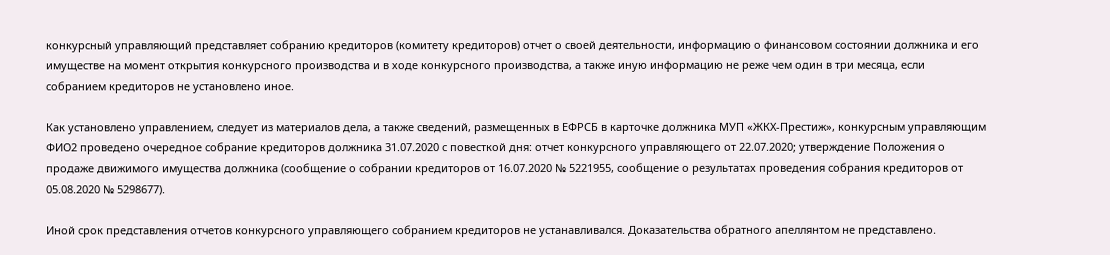конкурсный управляющий представляет собранию кредиторов (комитету кредиторов) отчет о своей деятельности, информацию о финансовом состоянии должника и его имуществе на момент открытия конкурсного производства и в ходе конкурсного производства, а также иную информацию не реже чем один в три месяца, если собранием кредиторов не установлено иное.

Как установлено управлением, следует из материалов дела, а также сведений, размещенных в ЕФРСБ в карточке должника МУП «ЖКХ-Престиж», конкурсным управляющим ФИО2 проведено очередное собрание кредиторов должника 31.07.2020 с повесткой дня: отчет конкурсного управляющего от 22.07.2020; утверждение Положения о продаже движимого имущества должника (сообщение о собрании кредиторов от 16.07.2020 № 5221955, сообщение о результатах проведения собрания кредиторов от 05.08.2020 № 5298677).

Иной срок представления отчетов конкурсного управляющего собранием кредиторов не устанавливался. Доказательства обратного апеллянтом не представлено.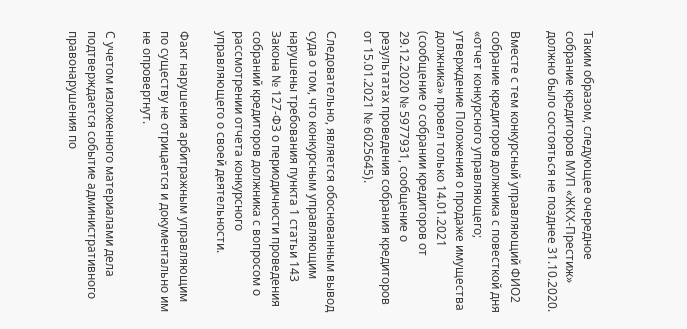Таким образом, следующее очередное собрание кредиторов МУП «ЖКХ-Престиж» должно было состояться не позднее 31.10.2020.

Вместе с тем конкурсный управляющий ФИО2 собрание кредиторов должника с повесткой дня «отчет конкурсного управляющего; утверждение Положения о продаже имущества должника» провел только 14.01.2021 (сообщение о собрании кредиторов от 29.12.2020 № 5977931, сообщение о результатах проведения собрания кредиторов от 15.01.2021 № 6025645).

Следовательно, является обоснованным вывод суда о том, что конкурсным управляющим нарушены требования пункта 1 статьи 143 Закона № 127-ФЗ о периодичности проведения собраний кредиторов должника с вопросом о рассмотрении отчета конкурсного управляющего о своей деятельности.

Факт нарушения арбитражным управляющим по существу не отрицается и документально им не опровергнут.

С учетом изложенного материалами дела подтверждается событие административного правонарушения по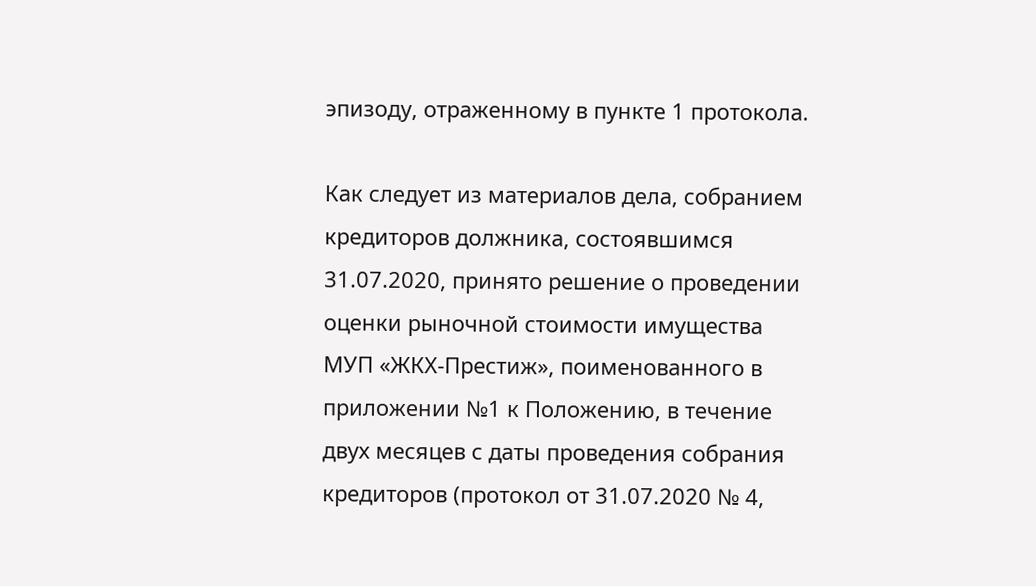эпизоду, отраженному в пункте 1 протокола.

Как следует из материалов дела, собранием кредиторов должника, состоявшимся 31.07.2020, принято решение о проведении оценки рыночной стоимости имущества МУП «ЖКХ-Престиж», поименованного в приложении №1 к Положению, в течение двух месяцев с даты проведения собрания кредиторов (протокол от 31.07.2020 № 4,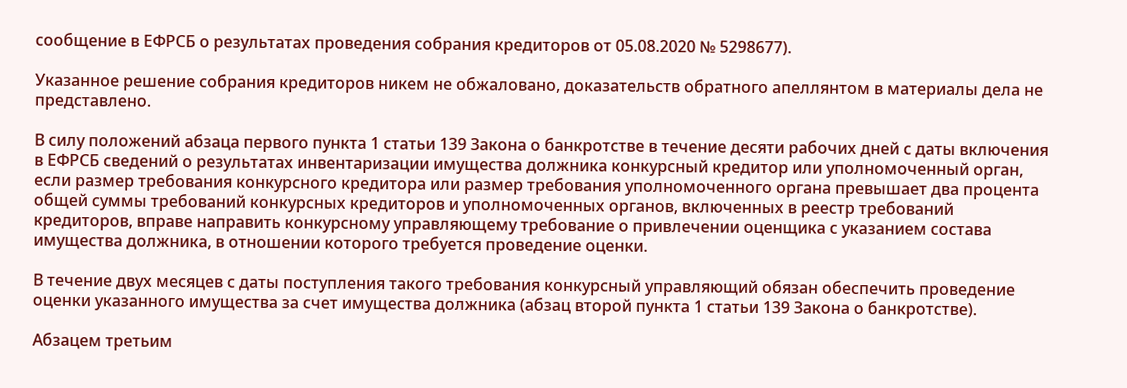сообщение в ЕФРСБ о результатах проведения собрания кредиторов от 05.08.2020 № 5298677).

Указанное решение собрания кредиторов никем не обжаловано, доказательств обратного апеллянтом в материалы дела не представлено.

В силу положений абзаца первого пункта 1 статьи 139 Закона о банкротстве в течение десяти рабочих дней с даты включения в ЕФРСБ сведений о результатах инвентаризации имущества должника конкурсный кредитор или уполномоченный орган, если размер требования конкурсного кредитора или размер требования уполномоченного органа превышает два процента общей суммы требований конкурсных кредиторов и уполномоченных органов, включенных в реестр требований кредиторов, вправе направить конкурсному управляющему требование о привлечении оценщика с указанием состава имущества должника, в отношении которого требуется проведение оценки.

В течение двух месяцев с даты поступления такого требования конкурсный управляющий обязан обеспечить проведение оценки указанного имущества за счет имущества должника (абзац второй пункта 1 статьи 139 Закона о банкротстве).

Абзацем третьим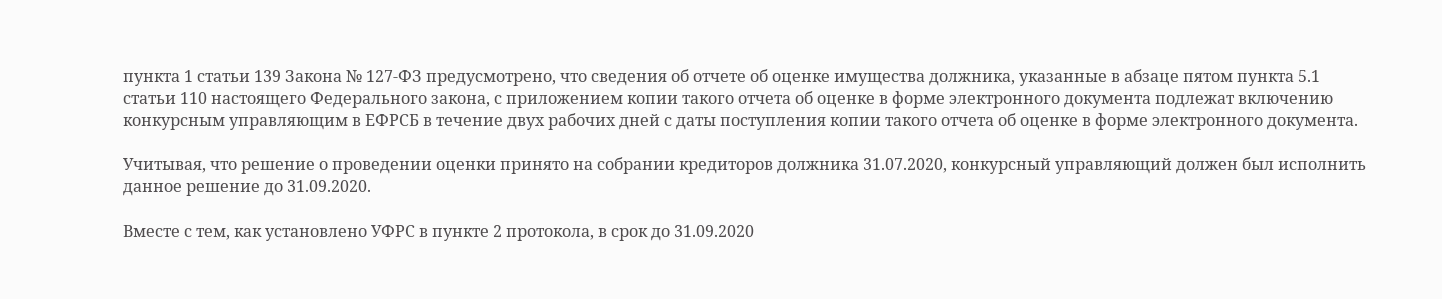пункта 1 статьи 139 Закона № 127-ФЗ предусмотрено, что сведения об отчете об оценке имущества должника, указанные в абзаце пятом пункта 5.1 статьи 110 настоящего Федерального закона, с приложением копии такого отчета об оценке в форме электронного документа подлежат включению конкурсным управляющим в ЕФРСБ в течение двух рабочих дней с даты поступления копии такого отчета об оценке в форме электронного документа.

Учитывая, что решение о проведении оценки принято на собрании кредиторов должника 31.07.2020, конкурсный управляющий должен был исполнить данное решение до 31.09.2020.

Вместе с тем, как установлено УФРС в пункте 2 протокола, в срок до 31.09.2020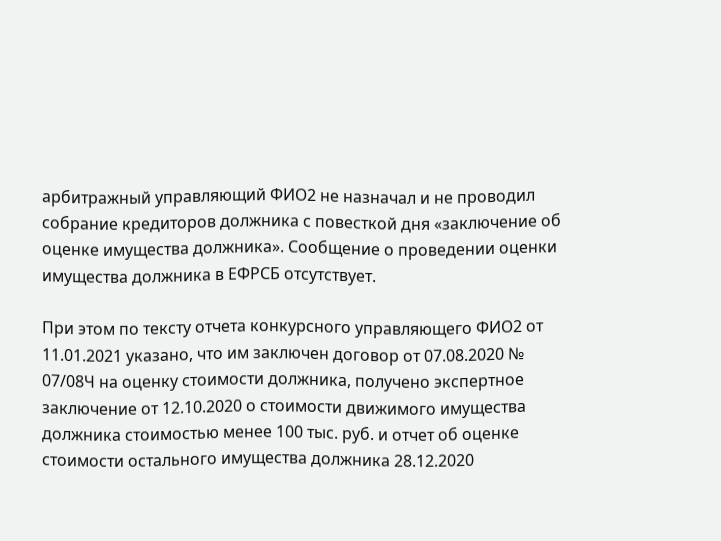арбитражный управляющий ФИО2 не назначал и не проводил собрание кредиторов должника с повесткой дня «заключение об оценке имущества должника». Сообщение о проведении оценки имущества должника в ЕФРСБ отсутствует.

При этом по тексту отчета конкурсного управляющего ФИО2 от 11.01.2021 указано, что им заключен договор от 07.08.2020 № 07/08Ч на оценку стоимости должника, получено экспертное заключение от 12.10.2020 о стоимости движимого имущества должника стоимостью менее 100 тыс. руб. и отчет об оценке стоимости остального имущества должника 28.12.2020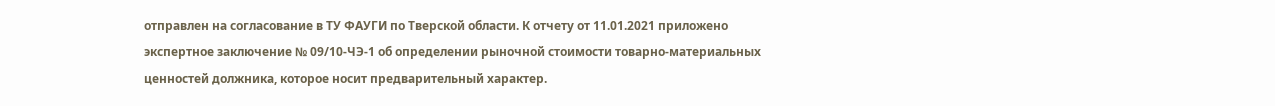отправлен на согласование в ТУ ФАУГИ по Тверской области. К отчету от 11.01.2021 приложено экспертное заключение № 09/10-ЧЭ-1 об определении рыночной стоимости товарно-материальных ценностей должника, которое носит предварительный характер.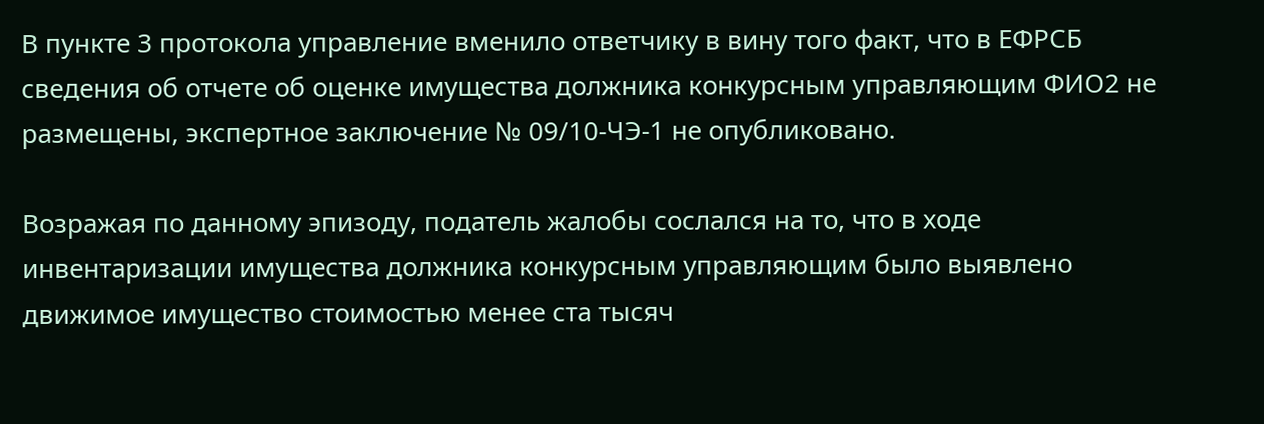В пункте 3 протокола управление вменило ответчику в вину того факт, что в ЕФРСБ сведения об отчете об оценке имущества должника конкурсным управляющим ФИО2 не размещены, экспертное заключение № 09/10-ЧЭ-1 не опубликовано.

Возражая по данному эпизоду, податель жалобы сослался на то, что в ходе инвентаризации имущества должника конкурсным управляющим было выявлено движимое имущество стоимостью менее ста тысяч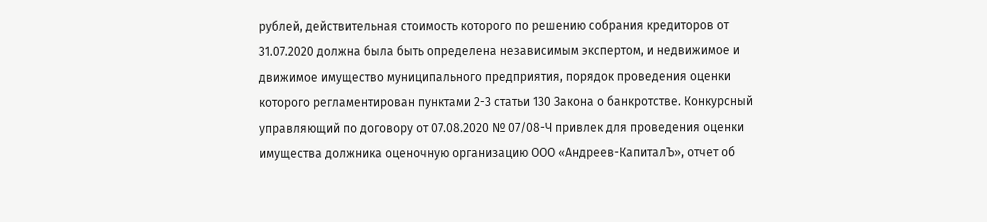рублей, действительная стоимость которого по решению собрания кредиторов от 31.07.2020 должна была быть определена независимым экспертом, и недвижимое и движимое имущество муниципального предприятия, порядок проведения оценки которого регламентирован пунктами 2-3 статьи 130 Закона о банкротстве. Конкурсный управляющий по договору от 07.08.2020 № 07/08-Ч привлек для проведения оценки имущества должника оценочную организацию ООО «Андреев-КапиталЪ», отчет об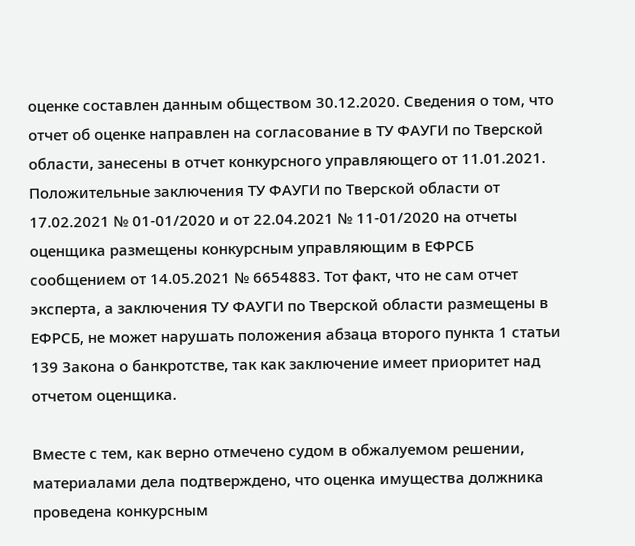оценке составлен данным обществом 30.12.2020. Сведения о том, что отчет об оценке направлен на согласование в ТУ ФАУГИ по Тверской области, занесены в отчет конкурсного управляющего от 11.01.2021. Положительные заключения ТУ ФАУГИ по Тверской области от 17.02.2021 № 01-01/2020 и от 22.04.2021 № 11-01/2020 на отчеты оценщика размещены конкурсным управляющим в ЕФРСБ сообщением от 14.05.2021 № 6654883. Тот факт, что не сам отчет эксперта, а заключения ТУ ФАУГИ по Тверской области размещены в ЕФРСБ, не может нарушать положения абзаца второго пункта 1 статьи 139 Закона о банкротстве, так как заключение имеет приоритет над отчетом оценщика.

Вместе с тем, как верно отмечено судом в обжалуемом решении, материалами дела подтверждено, что оценка имущества должника проведена конкурсным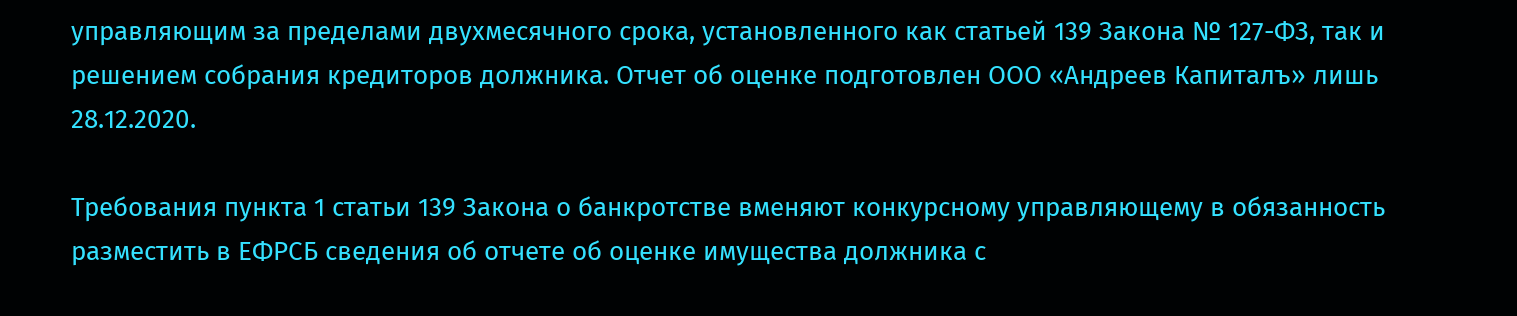управляющим за пределами двухмесячного срока, установленного как статьей 139 Закона № 127-ФЗ, так и решением собрания кредиторов должника. Отчет об оценке подготовлен ООО «Андреев Капиталъ» лишь 28.12.2020.

Требования пункта 1 статьи 139 Закона о банкротстве вменяют конкурсному управляющему в обязанность разместить в ЕФРСБ сведения об отчете об оценке имущества должника с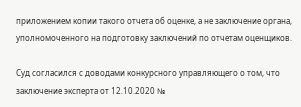приложением копии такого отчета об оценке, а не заключение органа, уполномоченного на подготовку заключений по отчетам оценщиков.

Суд согласился с доводами конкурсного управляющего о том, что заключение эксперта от 12.10.2020 №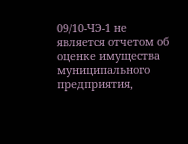09/10-ЧЭ-1 не является отчетом об оценке имущества муниципального предприятия,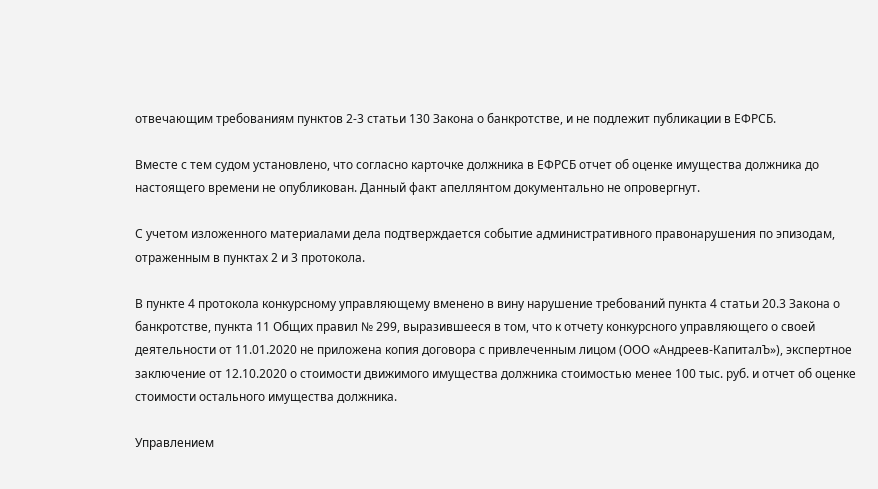отвечающим требованиям пунктов 2-3 статьи 130 Закона о банкротстве, и не подлежит публикации в ЕФРСБ.

Вместе с тем судом установлено, что согласно карточке должника в ЕФРСБ отчет об оценке имущества должника до настоящего времени не опубликован. Данный факт апеллянтом документально не опровергнут.

С учетом изложенного материалами дела подтверждается событие административного правонарушения по эпизодам, отраженным в пунктах 2 и 3 протокола.

В пункте 4 протокола конкурсному управляющему вменено в вину нарушение требований пункта 4 статьи 20.3 Закона о банкротстве, пункта 11 Общих правил № 299, выразившееся в том, что к отчету конкурсного управляющего о своей деятельности от 11.01.2020 не приложена копия договора с привлеченным лицом (ООО «Андреев-КапиталЪ»), экспертное заключение от 12.10.2020 о стоимости движимого имущества должника стоимостью менее 100 тыс. руб. и отчет об оценке стоимости остального имущества должника.

Управлением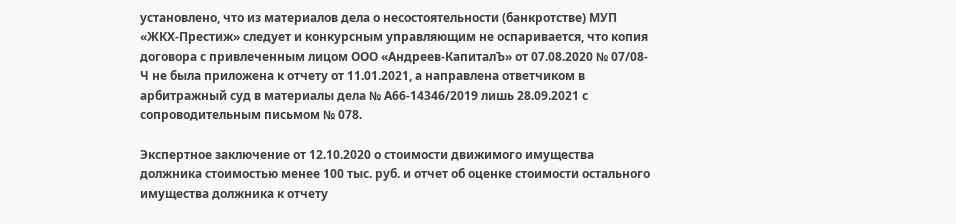установлено, что из материалов дела о несостоятельности (банкротстве) МУП «ЖКХ-Престиж» следует и конкурсным управляющим не оспаривается, что копия договора с привлеченным лицом ООО «Андреев-КапиталЪ» от 07.08.2020 № 07/08-Ч не была приложена к отчету от 11.01.2021, а направлена ответчиком в арбитражный суд в материалы дела № А66-14346/2019 лишь 28.09.2021 с сопроводительным письмом № 078.

Экспертное заключение от 12.10.2020 о стоимости движимого имущества должника стоимостью менее 100 тыс. руб. и отчет об оценке стоимости остального имущества должника к отчету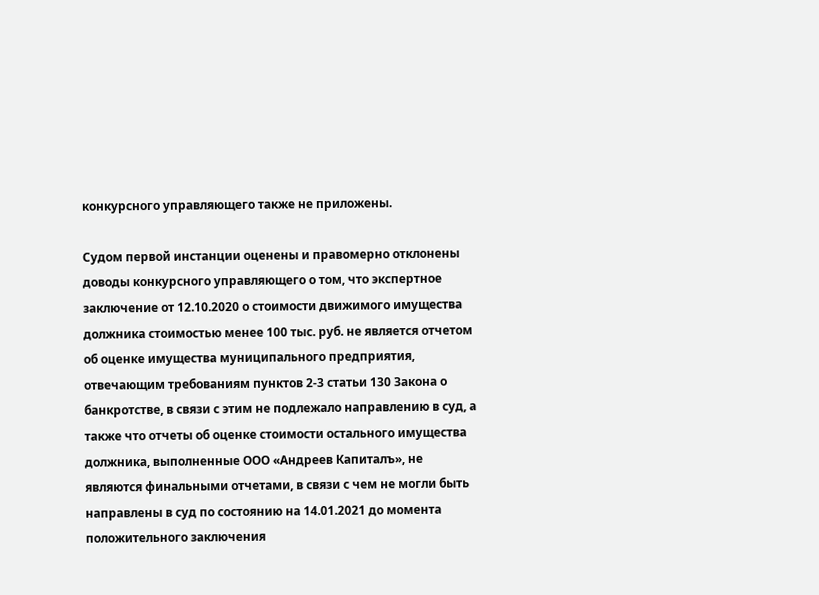конкурсного управляющего также не приложены.

Судом первой инстанции оценены и правомерно отклонены доводы конкурсного управляющего о том, что экспертное заключение от 12.10.2020 о стоимости движимого имущества должника стоимостью менее 100 тыс. руб. не является отчетом об оценке имущества муниципального предприятия, отвечающим требованиям пунктов 2-3 статьи 130 Закона о банкротстве, в связи с этим не подлежало направлению в суд, а также что отчеты об оценке стоимости остального имущества должника, выполненные ООО «Андреев Капиталъ», не являются финальными отчетами, в связи с чем не могли быть направлены в суд по состоянию на 14.01.2021 до момента положительного заключения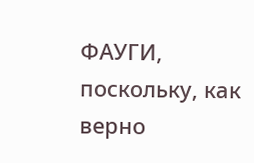ФАУГИ, поскольку, как верно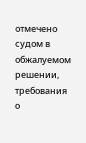отмечено судом в обжалуемом решении, требования о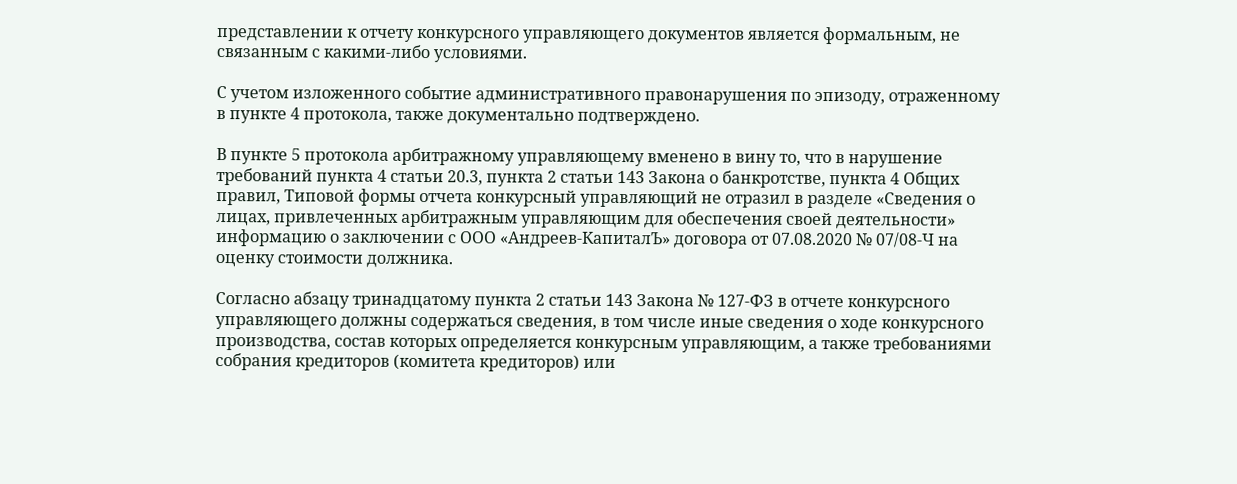представлении к отчету конкурсного управляющего документов является формальным, не связанным с какими-либо условиями.

С учетом изложенного событие административного правонарушения по эпизоду, отраженному в пункте 4 протокола, также документально подтверждено.

В пункте 5 протокола арбитражному управляющему вменено в вину то, что в нарушение требований пункта 4 статьи 20.3, пункта 2 статьи 143 Закона о банкротстве, пункта 4 Общих правил, Типовой формы отчета конкурсный управляющий не отразил в разделе «Сведения о лицах, привлеченных арбитражным управляющим для обеспечения своей деятельности» информацию о заключении с ООО «Андреев-КапиталЪ» договора от 07.08.2020 № 07/08-Ч на оценку стоимости должника.

Согласно абзацу тринадцатому пункта 2 статьи 143 Закона № 127-ФЗ в отчете конкурсного управляющего должны содержаться сведения, в том числе иные сведения о ходе конкурсного производства, состав которых определяется конкурсным управляющим, а также требованиями собрания кредиторов (комитета кредиторов) или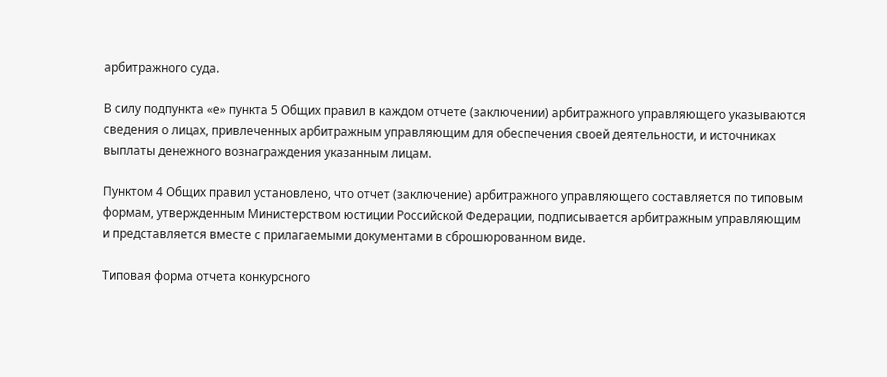арбитражного суда.

В силу подпункта «е» пункта 5 Общих правил в каждом отчете (заключении) арбитражного управляющего указываются сведения о лицах, привлеченных арбитражным управляющим для обеспечения своей деятельности, и источниках выплаты денежного вознаграждения указанным лицам.

Пунктом 4 Общих правил установлено, что отчет (заключение) арбитражного управляющего составляется по типовым формам, утвержденным Министерством юстиции Российской Федерации, подписывается арбитражным управляющим и представляется вместе с прилагаемыми документами в сброшюрованном виде.

Типовая форма отчета конкурсного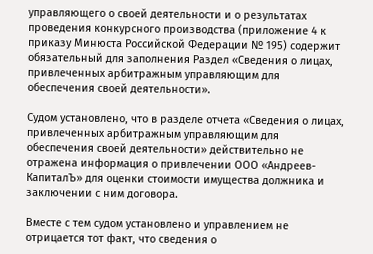управляющего о своей деятельности и о результатах проведения конкурсного производства (приложение 4 к приказу Минюста Российской Федерации № 195) содержит обязательный для заполнения Раздел «Сведения о лицах, привлеченных арбитражным управляющим для обеспечения своей деятельности».

Судом установлено, что в разделе отчета «Сведения о лицах, привлеченных арбитражным управляющим для обеспечения своей деятельности» действительно не отражена информация о привлечении ООО «Андреев-КапиталЪ» для оценки стоимости имущества должника и заключении с ним договора.

Вместе с тем судом установлено и управлением не отрицается тот факт, что сведения о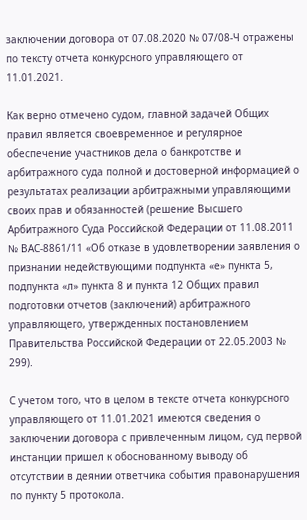заключении договора от 07.08.2020 № 07/08-Ч отражены по тексту отчета конкурсного управляющего от 11.01.2021.

Как верно отмечено судом, главной задачей Общих правил является своевременное и регулярное обеспечение участников дела о банкротстве и арбитражного суда полной и достоверной информацией о результатах реализации арбитражными управляющими своих прав и обязанностей (решение Высшего Арбитражного Суда Российской Федерации от 11.08.2011 № ВАС-8861/11 «Об отказе в удовлетворении заявления о признании недействующими подпункта «е» пункта 5, подпункта «л» пункта 8 и пункта 12 Общих правил подготовки отчетов (заключений) арбитражного управляющего, утвержденных постановлением Правительства Российской Федерации от 22.05.2003 № 299).

С учетом того, что в целом в тексте отчета конкурсного управляющего от 11.01.2021 имеются сведения о заключении договора с привлеченным лицом, суд первой инстанции пришел к обоснованному выводу об отсутствии в деянии ответчика события правонарушения по пункту 5 протокола.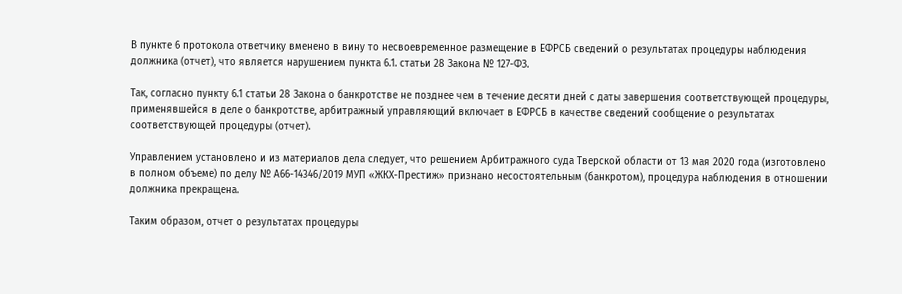В пункте 6 протокола ответчику вменено в вину то несвоевременное размещение в ЕФРСБ сведений о результатах процедуры наблюдения должника (отчет), что является нарушением пункта 6.1. статьи 28 Закона № 127-ФЗ.

Так, согласно пункту 6.1 статьи 28 Закона о банкротстве не позднее чем в течение десяти дней с даты завершения соответствующей процедуры, применявшейся в деле о банкротстве, арбитражный управляющий включает в ЕФРСБ в качестве сведений сообщение о результатах соответствующей процедуры (отчет).

Управлением установлено и из материалов дела следует, что решением Арбитражного суда Тверской области от 13 мая 2020 года (изготовлено в полном объеме) по делу № А66-14346/2019 МУП «ЖКХ-Престиж» признано несостоятельным (банкротом), процедура наблюдения в отношении должника прекращена.

Таким образом, отчет о результатах процедуры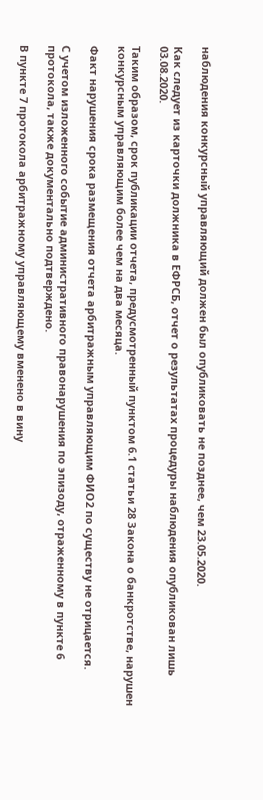наблюдения конкурсный управляющий должен был опубликовать не позднее, чем 23.05.2020.

Как следует из карточки должника в ЕФРСБ, отчет о результатах процедуры наблюдения опубликован лишь 03.08.2020.

Таким образом, срок публикации отчета, предусмотренный пунктом 6.1 статьи 28 Закона о банкротстве, нарушен конкурсным управляющим более чем на два месяца.

Факт нарушения срока размещения отчета арбитражным управляющим ФИО2 по существу не отрицается.

С учетом изложенного событие административного правонарушения по эпизоду, отраженному в пункте 6 протокола, также документально подтверждено.

В пункте 7 протокола арбитражному управляющему вменено в вину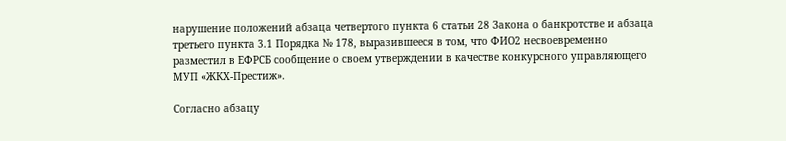нарушение положений абзаца четвертого пункта 6 статьи 28 Закона о банкротстве и абзаца третьего пункта 3.1 Порядка № 178, выразившееся в том, что ФИО2 несвоевременно разместил в ЕФРСБ сообщение о своем утверждении в качестве конкурсного управляющего МУП «ЖКХ-Престиж».

Согласно абзацу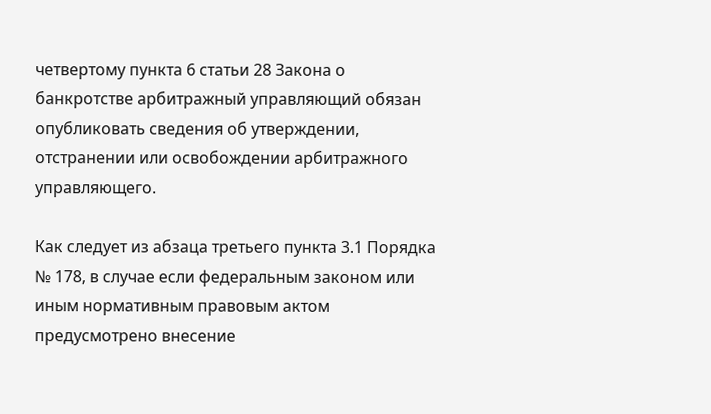четвертому пункта 6 статьи 28 Закона о банкротстве арбитражный управляющий обязан опубликовать сведения об утверждении, отстранении или освобождении арбитражного управляющего.

Как следует из абзаца третьего пункта 3.1 Порядка № 178, в случае если федеральным законом или иным нормативным правовым актом предусмотрено внесение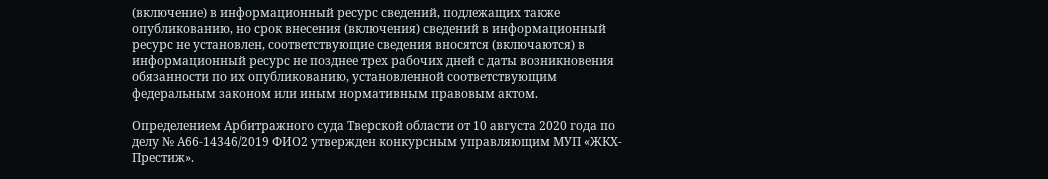(включение) в информационный ресурс сведений, подлежащих также опубликованию, но срок внесения (включения) сведений в информационный ресурс не установлен, соответствующие сведения вносятся (включаются) в информационный ресурс не позднее трех рабочих дней с даты возникновения обязанности по их опубликованию, установленной соответствующим федеральным законом или иным нормативным правовым актом.

Определением Арбитражного суда Тверской области от 10 августа 2020 года по делу № А66-14346/2019 ФИО2 утвержден конкурсным управляющим МУП «ЖКХ-Престиж».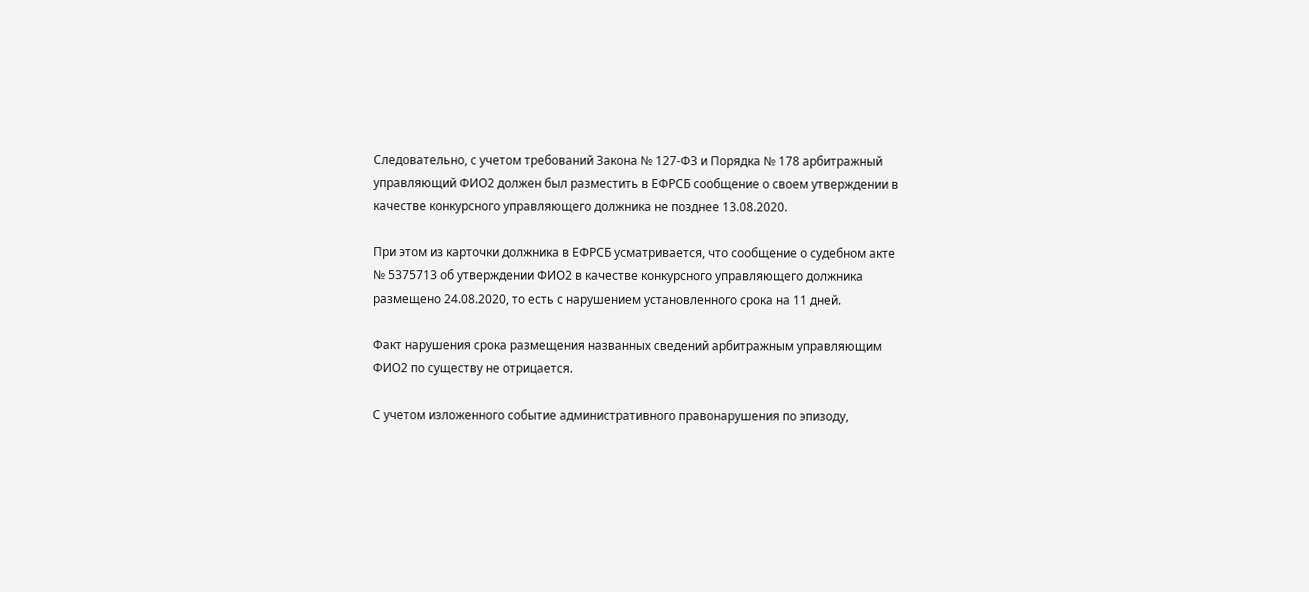Следовательно, с учетом требований Закона № 127-ФЗ и Порядка № 178 арбитражный управляющий ФИО2 должен был разместить в ЕФРСБ сообщение о своем утверждении в качестве конкурсного управляющего должника не позднее 13.08.2020.

При этом из карточки должника в ЕФРСБ усматривается, что сообщение о судебном акте № 5375713 об утверждении ФИО2 в качестве конкурсного управляющего должника размещено 24.08.2020, то есть с нарушением установленного срока на 11 дней.

Факт нарушения срока размещения названных сведений арбитражным управляющим ФИО2 по существу не отрицается.

С учетом изложенного событие административного правонарушения по эпизоду,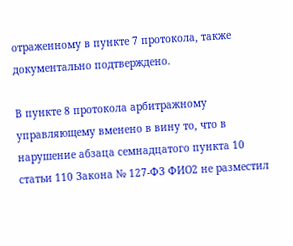отраженному в пункте 7 протокола, также документально подтверждено.

В пункте 8 протокола арбитражному управляющему вменено в вину то, что в нарушение абзаца семнадцатого пункта 10 статьи 110 Закона № 127-ФЗ ФИО2 не разместил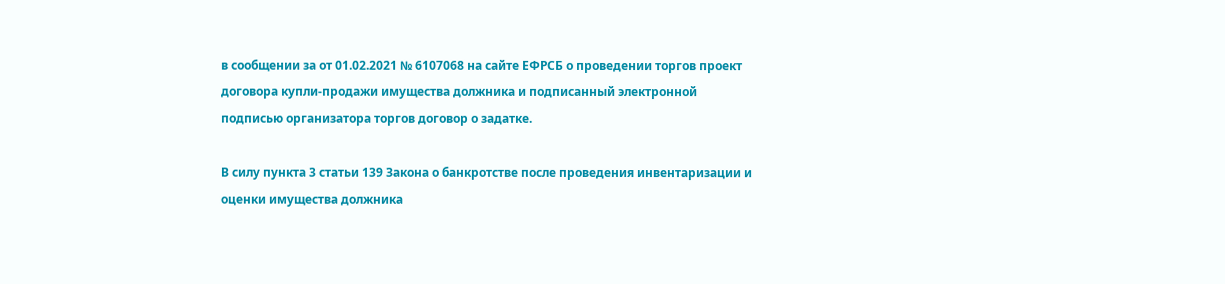в сообщении за от 01.02.2021 № 6107068 на сайте ЕФРСБ о проведении торгов проект договора купли-продажи имущества должника и подписанный электронной подписью организатора торгов договор о задатке.

В силу пункта 3 статьи 139 Закона о банкротстве после проведения инвентаризации и оценки имущества должника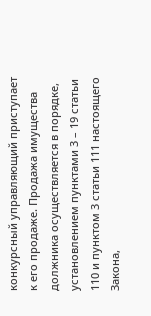конкурсный управляющий приступает к его продаже. Продажа имущества должника осуществляется в порядке, установлением пунктами 3 – 19 статьи 110 и пунктом 3 статьи 111 настоящего Закона,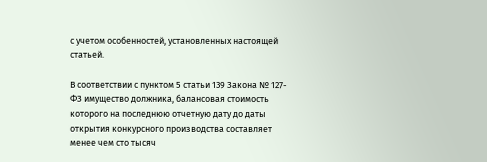с учетом особенностей, установленных настоящей статьей.

В соответствии с пунктом 5 статьи 139 Закона № 127-ФЗ имущество должника, балансовая стоимость которого на последнюю отчетную дату до даты открытия конкурсного производства составляет менее чем сто тысяч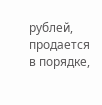рублей, продается в порядке,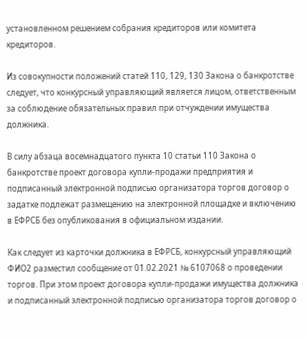установленном решением собрания кредиторов или комитета кредиторов.

Из совокупности положений статей 110, 129, 130 Закона о банкротстве следует, что конкурсный управляющий является лицом, ответственным за соблюдение обязательных правил при отчуждении имущества должника.

В силу абзаца восемнадцатого пункта 10 статьи 110 Закона о банкротстве проект договора купли-продажи предприятия и подписанный электронной подписью организатора торгов договор о задатке подлежат размещению на электронной площадке и включению в ЕФРСБ без опубликования в официальном издании.

Как следует из карточки должника в ЕФРСБ, конкурсный управляющий ФИО2 разместил сообщение от 01.02.2021 № 6107068 о проведении торгов. При этом проект договора купли-продажи имущества должника и подписанный электронной подписью организатора торгов договор о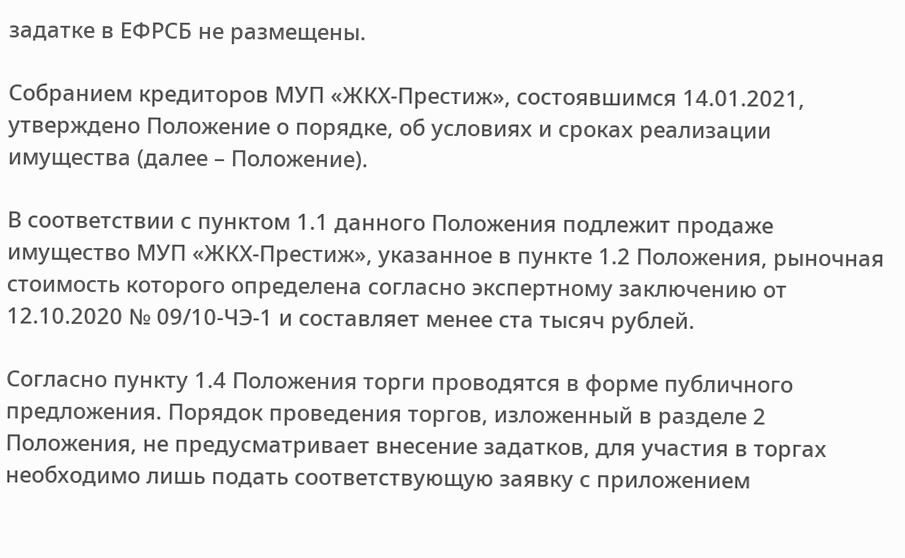задатке в ЕФРСБ не размещены.

Собранием кредиторов МУП «ЖКХ-Престиж», состоявшимся 14.01.2021, утверждено Положение о порядке, об условиях и сроках реализации имущества (далее – Положение).

В соответствии с пунктом 1.1 данного Положения подлежит продаже имущество МУП «ЖКХ-Престиж», указанное в пункте 1.2 Положения, рыночная стоимость которого определена согласно экспертному заключению от 12.10.2020 № 09/10-ЧЭ-1 и составляет менее ста тысяч рублей.

Согласно пункту 1.4 Положения торги проводятся в форме публичного предложения. Порядок проведения торгов, изложенный в разделе 2 Положения, не предусматривает внесение задатков, для участия в торгах необходимо лишь подать соответствующую заявку с приложением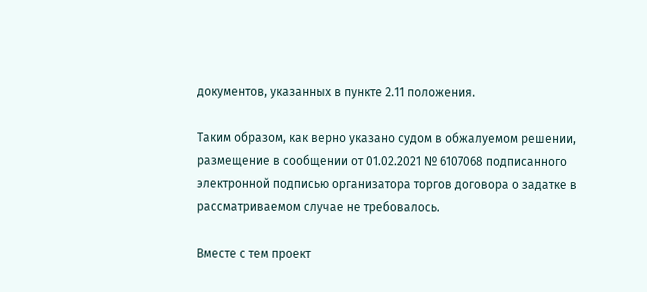документов, указанных в пункте 2.11 положения.

Таким образом, как верно указано судом в обжалуемом решении, размещение в сообщении от 01.02.2021 № 6107068 подписанного электронной подписью организатора торгов договора о задатке в рассматриваемом случае не требовалось.

Вместе с тем проект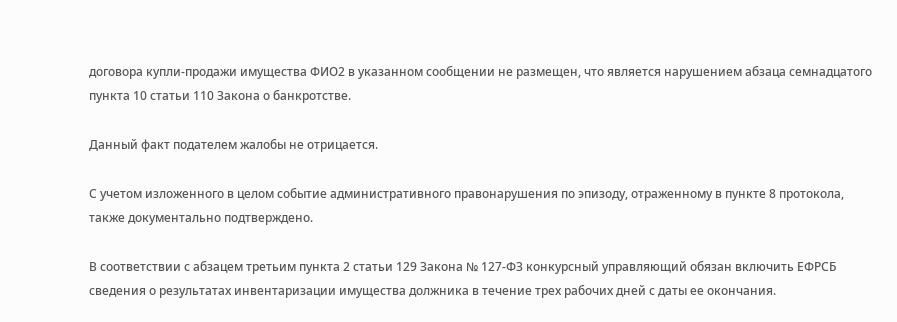договора купли-продажи имущества ФИО2 в указанном сообщении не размещен, что является нарушением абзаца семнадцатого пункта 10 статьи 110 Закона о банкротстве.

Данный факт подателем жалобы не отрицается.

С учетом изложенного в целом событие административного правонарушения по эпизоду, отраженному в пункте 8 протокола, также документально подтверждено.

В соответствии с абзацем третьим пункта 2 статьи 129 Закона № 127-ФЗ конкурсный управляющий обязан включить ЕФРСБ сведения о результатах инвентаризации имущества должника в течение трех рабочих дней с даты ее окончания.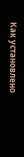Как установлено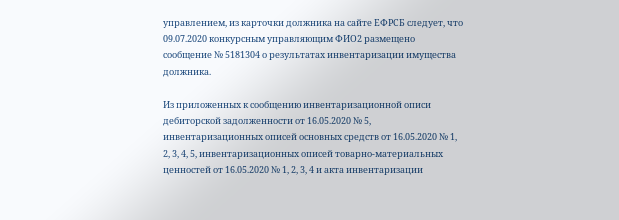управлением, из карточки должника на сайте ЕФРСБ следует, что 09.07.2020 конкурсным управляющим ФИО2 размещено сообщение № 5181304 о результатах инвентаризации имущества должника.

Из приложенных к сообщению инвентаризационной описи дебиторской задолженности от 16.05.2020 № 5, инвентаризационных описей основных средств от 16.05.2020 № 1, 2, 3, 4, 5, инвентаризационных описей товарно-материальных ценностей от 16.05.2020 № 1, 2, 3, 4 и акта инвентаризации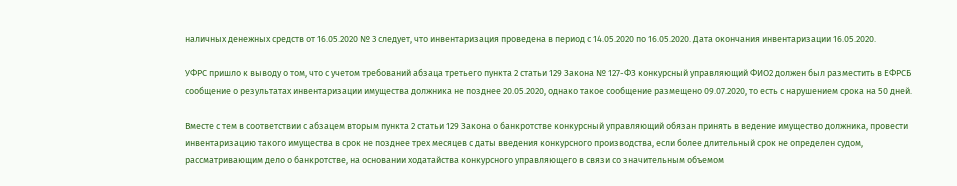наличных денежных средств от 16.05.2020 № 3 следует, что инвентаризация проведена в период с 14.05.2020 по 16.05.2020. Дата окончания инвентаризации 16.05.2020.

УФРС пришло к выводу о том, что с учетом требований абзаца третьего пункта 2 статьи 129 Закона № 127-ФЗ конкурсный управляющий ФИО2 должен был разместить в ЕФРСБ сообщение о результатах инвентаризации имущества должника не позднее 20.05.2020, однако такое сообщение размещено 09.07.2020, то есть с нарушением срока на 50 дней.

Вместе с тем в соответствии с абзацем вторым пункта 2 статьи 129 Закона о банкротстве конкурсный управляющий обязан принять в ведение имущество должника, провести инвентаризацию такого имущества в срок не позднее трех месяцев с даты введения конкурсного производства, если более длительный срок не определен судом, рассматривающим дело о банкротстве, на основании ходатайства конкурсного управляющего в связи со значительным объемом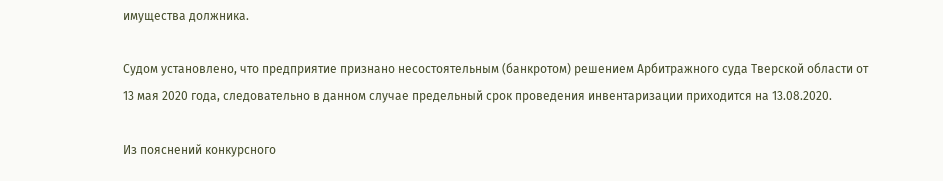имущества должника.

Судом установлено, что предприятие признано несостоятельным (банкротом) решением Арбитражного суда Тверской области от 13 мая 2020 года, следовательно в данном случае предельный срок проведения инвентаризации приходится на 13.08.2020.

Из пояснений конкурсного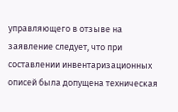управляющего в отзыве на заявление следует, что при составлении инвентаризационных описей была допущена техническая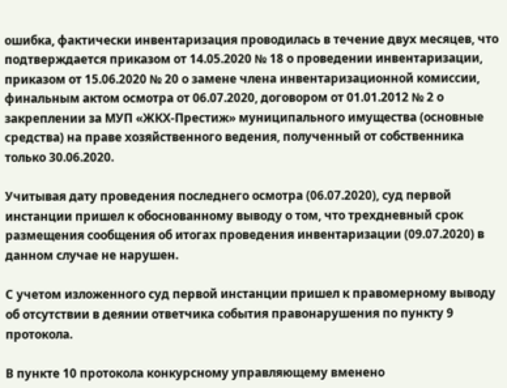ошибка, фактически инвентаризация проводилась в течение двух месяцев, что подтверждается приказом от 14.05.2020 № 18 о проведении инвентаризации, приказом от 15.06.2020 № 20 о замене члена инвентаризационной комиссии, финальным актом осмотра от 06.07.2020, договором от 01.01.2012 № 2 о закреплении за МУП «ЖКХ-Престиж» муниципального имущества (основные средства) на праве хозяйственного ведения, полученный от собственника только 30.06.2020.

Учитывая дату проведения последнего осмотра (06.07.2020), суд первой инстанции пришел к обоснованному выводу о том, что трехдневный срок размещения сообщения об итогах проведения инвентаризации (09.07.2020) в данном случае не нарушен.

С учетом изложенного суд первой инстанции пришел к правомерному выводу об отсутствии в деянии ответчика события правонарушения по пункту 9 протокола.

В пункте 10 протокола конкурсному управляющему вменено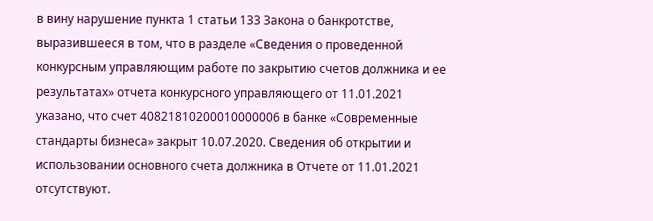в вину нарушение пункта 1 статьи 133 Закона о банкротстве, выразившееся в том, что в разделе «Сведения о проведенной конкурсным управляющим работе по закрытию счетов должника и ее результатах» отчета конкурсного управляющего от 11.01.2021 указано, что счет 40821810200010000006 в банке «Современные стандарты бизнеса» закрыт 10.07.2020. Сведения об открытии и использовании основного счета должника в Отчете от 11.01.2021 отсутствуют.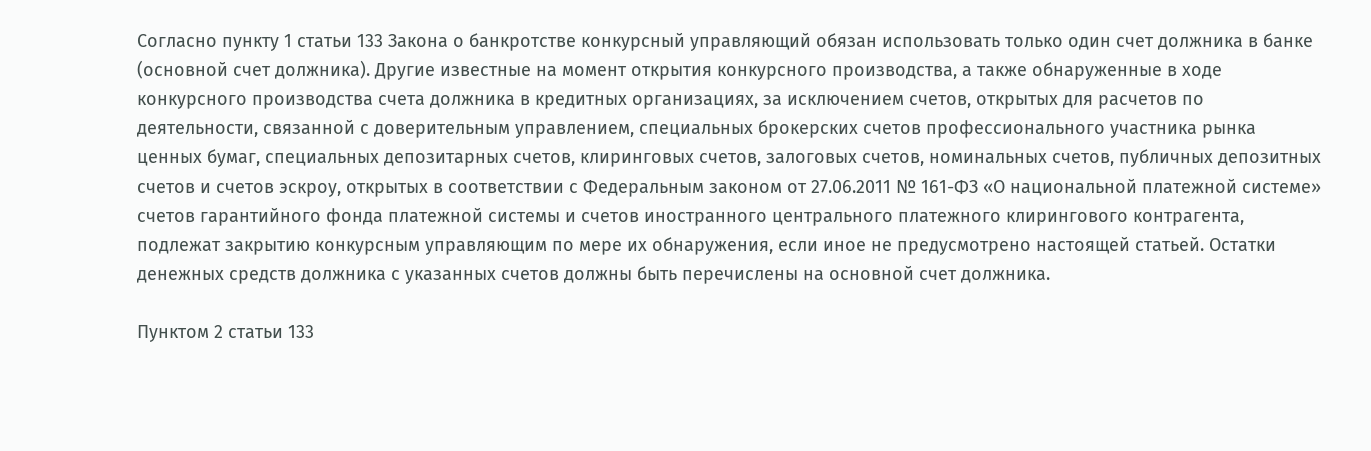Согласно пункту 1 статьи 133 Закона о банкротстве конкурсный управляющий обязан использовать только один счет должника в банке (основной счет должника). Другие известные на момент открытия конкурсного производства, а также обнаруженные в ходе конкурсного производства счета должника в кредитных организациях, за исключением счетов, открытых для расчетов по деятельности, связанной с доверительным управлением, специальных брокерских счетов профессионального участника рынка ценных бумаг, специальных депозитарных счетов, клиринговых счетов, залоговых счетов, номинальных счетов, публичных депозитных счетов и счетов эскроу, открытых в соответствии с Федеральным законом от 27.06.2011 № 161-ФЗ «О национальной платежной системе» счетов гарантийного фонда платежной системы и счетов иностранного центрального платежного клирингового контрагента, подлежат закрытию конкурсным управляющим по мере их обнаружения, если иное не предусмотрено настоящей статьей. Остатки денежных средств должника с указанных счетов должны быть перечислены на основной счет должника.

Пунктом 2 статьи 133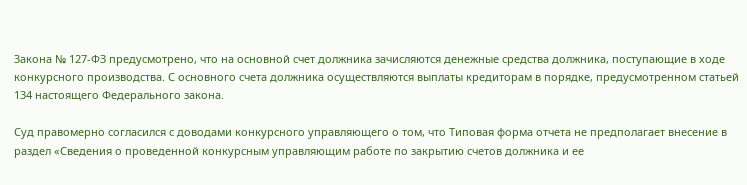Закона № 127-ФЗ предусмотрено, что на основной счет должника зачисляются денежные средства должника, поступающие в ходе конкурсного производства. С основного счета должника осуществляются выплаты кредиторам в порядке, предусмотренном статьей 134 настоящего Федерального закона.

Суд правомерно согласился с доводами конкурсного управляющего о том, что Типовая форма отчета не предполагает внесение в раздел «Сведения о проведенной конкурсным управляющим работе по закрытию счетов должника и ее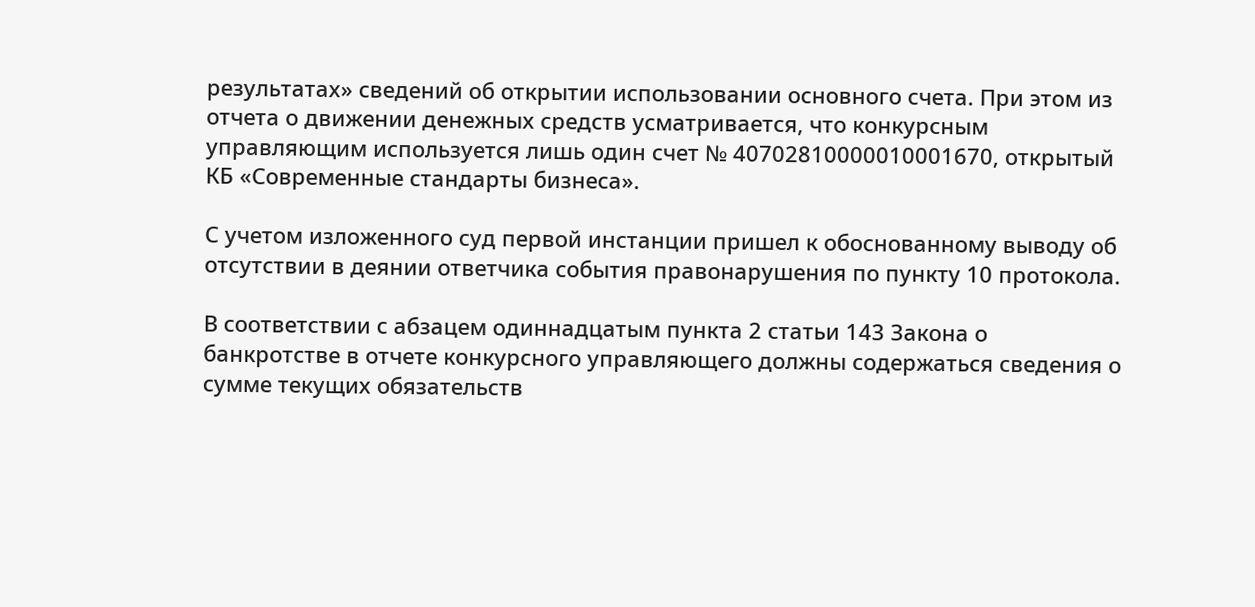результатах» сведений об открытии использовании основного счета. При этом из отчета о движении денежных средств усматривается, что конкурсным управляющим используется лишь один счет № 40702810000010001670, открытый КБ «Современные стандарты бизнеса».

С учетом изложенного суд первой инстанции пришел к обоснованному выводу об отсутствии в деянии ответчика события правонарушения по пункту 10 протокола.

В соответствии с абзацем одиннадцатым пункта 2 статьи 143 Закона о банкротстве в отчете конкурсного управляющего должны содержаться сведения о сумме текущих обязательств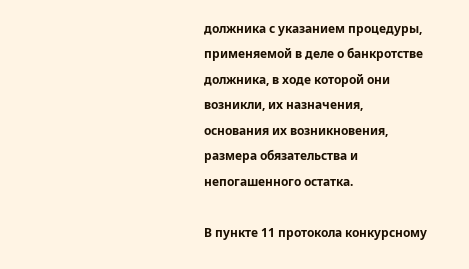должника с указанием процедуры, применяемой в деле о банкротстве должника, в ходе которой они возникли, их назначения, основания их возникновения, размера обязательства и непогашенного остатка.

В пункте 11 протокола конкурсному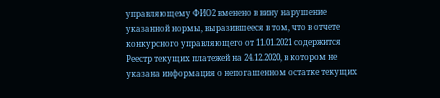управляющему ФИО2 вменено в вину нарушение указанной нормы, выразившееся в том, что в отчете конкурсного управляющего от 11.01.2021 содержится Реестр текущих платежей на 24.12.2020, в котором не указана информация о непогашенном остатке текущих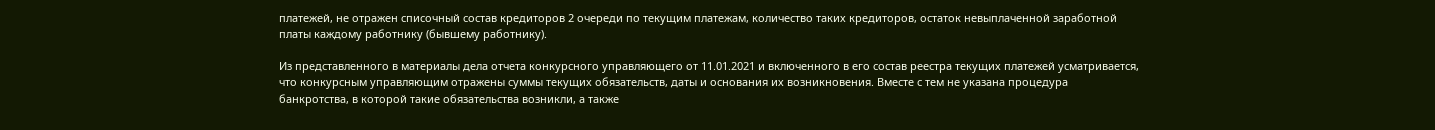платежей, не отражен списочный состав кредиторов 2 очереди по текущим платежам, количество таких кредиторов, остаток невыплаченной заработной платы каждому работнику (бывшему работнику).

Из представленного в материалы дела отчета конкурсного управляющего от 11.01.2021 и включенного в его состав реестра текущих платежей усматривается, что конкурсным управляющим отражены суммы текущих обязательств, даты и основания их возникновения. Вместе с тем не указана процедура банкротства, в которой такие обязательства возникли, а также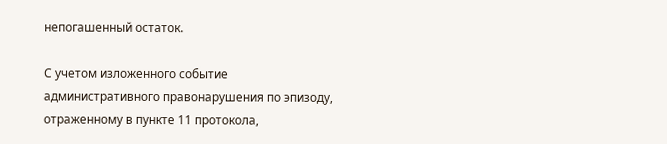непогашенный остаток.

С учетом изложенного событие административного правонарушения по эпизоду, отраженному в пункте 11 протокола,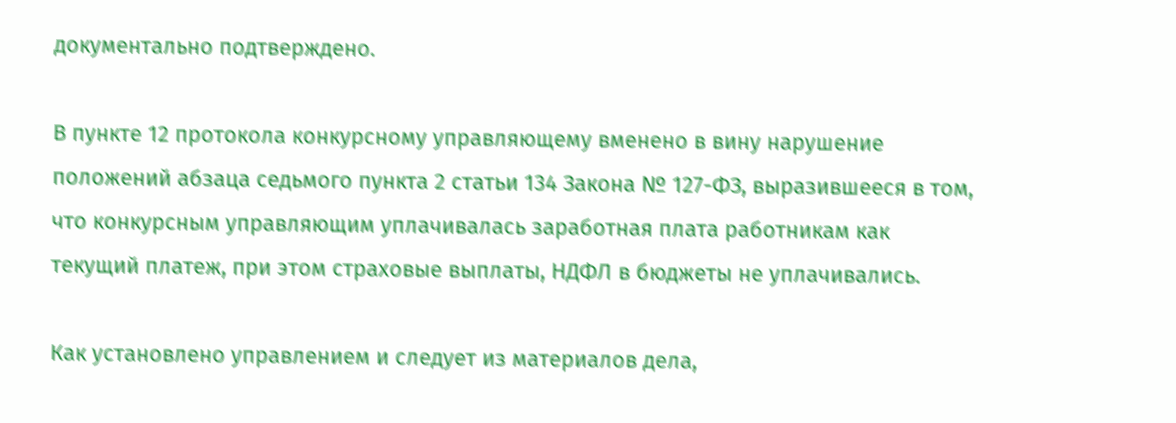документально подтверждено.

В пункте 12 протокола конкурсному управляющему вменено в вину нарушение положений абзаца седьмого пункта 2 статьи 134 Закона № 127-ФЗ, выразившееся в том, что конкурсным управляющим уплачивалась заработная плата работникам как текущий платеж, при этом страховые выплаты, НДФЛ в бюджеты не уплачивались.

Как установлено управлением и следует из материалов дела,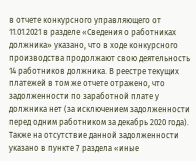в отчете конкурсного управляющего от 11.01.2021 в разделе «Сведения о работниках должника» указано, что в ходе конкурсного производства продолжают свою деятельность 14 работников должника. В реестре текущих платежей в том же отчете отражено, что задолженности по заработной плате у должника нет (за исключением задолженности перед одним работником за декабрь 2020 года). Также на отсутствие данной задолженности указано в пункте 7 раздела «иные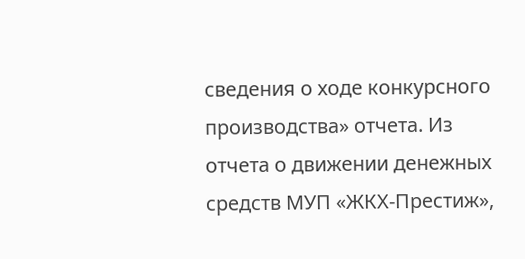сведения о ходе конкурсного производства» отчета. Из отчета о движении денежных средств МУП «ЖКХ-Престиж»,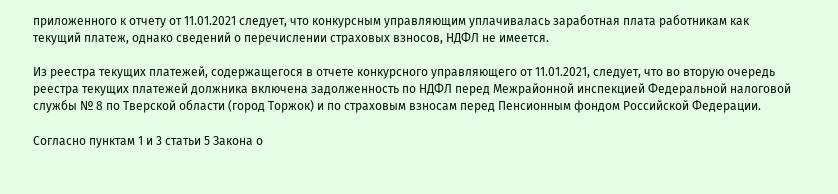приложенного к отчету от 11.01.2021 следует, что конкурсным управляющим уплачивалась заработная плата работникам как текущий платеж, однако сведений о перечислении страховых взносов, НДФЛ не имеется.

Из реестра текущих платежей, содержащегося в отчете конкурсного управляющего от 11.01.2021, следует, что во вторую очередь реестра текущих платежей должника включена задолженность по НДФЛ перед Межрайонной инспекцией Федеральной налоговой службы № 8 по Тверской области (город Торжок) и по страховым взносам перед Пенсионным фондом Российской Федерации.

Согласно пунктам 1 и 3 статьи 5 Закона о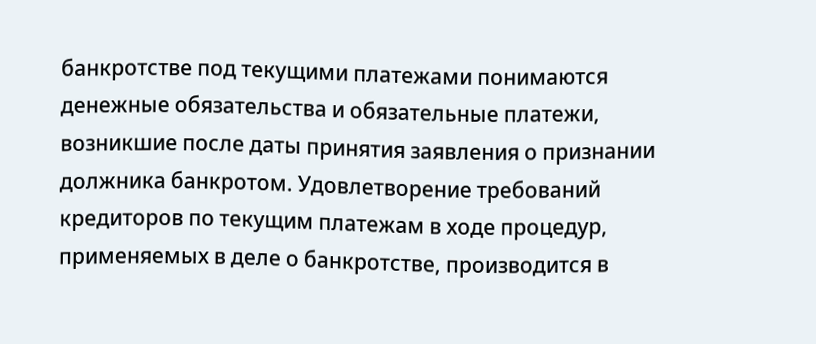банкротстве под текущими платежами понимаются денежные обязательства и обязательные платежи, возникшие после даты принятия заявления о признании должника банкротом. Удовлетворение требований кредиторов по текущим платежам в ходе процедур, применяемых в деле о банкротстве, производится в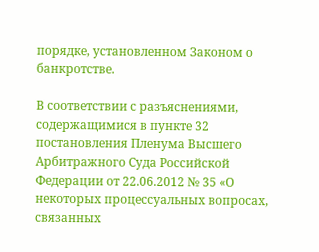порядке, установленном Законом о банкротстве.

В соответствии с разъяснениями, содержащимися в пункте 32 постановления Пленума Высшего Арбитражного Суда Российской Федерации от 22.06.2012 № 35 «О некоторых процессуальных вопросах, связанных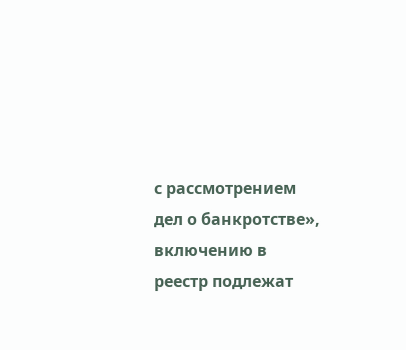с рассмотрением дел о банкротстве», включению в реестр подлежат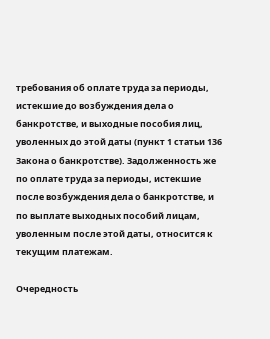требования об оплате труда за периоды, истекшие до возбуждения дела о банкротстве, и выходные пособия лиц, уволенных до этой даты (пункт 1 статьи 136 Закона о банкротстве). Задолженность же по оплате труда за периоды, истекшие после возбуждения дела о банкротстве, и по выплате выходных пособий лицам, уволенным после этой даты, относится к текущим платежам.

Очередность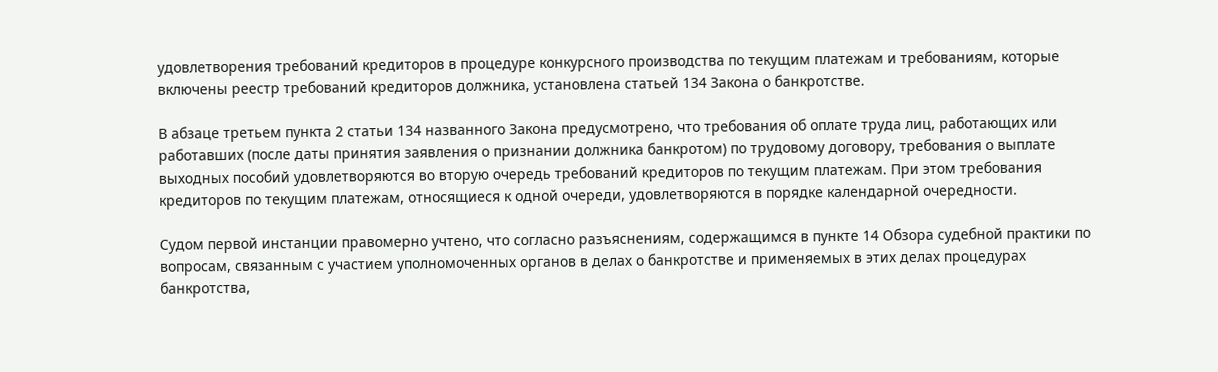удовлетворения требований кредиторов в процедуре конкурсного производства по текущим платежам и требованиям, которые включены реестр требований кредиторов должника, установлена статьей 134 Закона о банкротстве.

В абзаце третьем пункта 2 статьи 134 названного Закона предусмотрено, что требования об оплате труда лиц, работающих или работавших (после даты принятия заявления о признании должника банкротом) по трудовому договору, требования о выплате выходных пособий удовлетворяются во вторую очередь требований кредиторов по текущим платежам. При этом требования кредиторов по текущим платежам, относящиеся к одной очереди, удовлетворяются в порядке календарной очередности.

Судом первой инстанции правомерно учтено, что согласно разъяснениям, содержащимся в пункте 14 Обзора судебной практики по вопросам, связанным с участием уполномоченных органов в делах о банкротстве и применяемых в этих делах процедурах банкротства,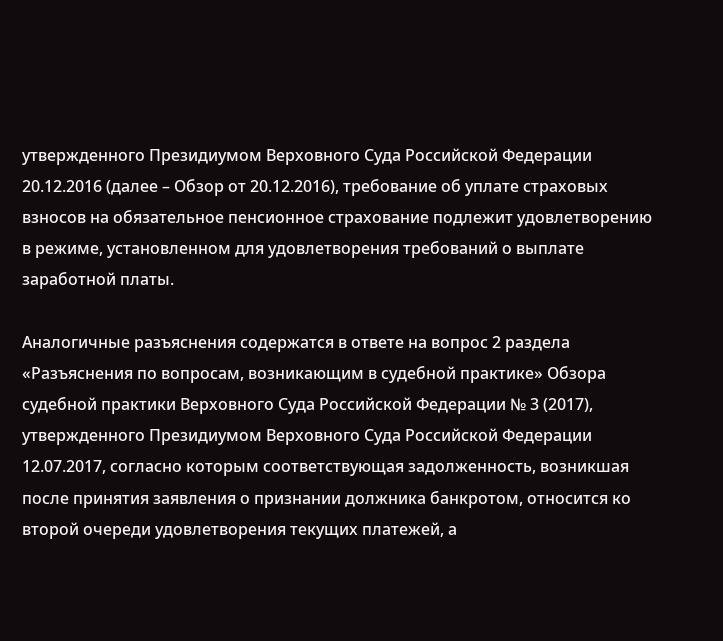утвержденного Президиумом Верховного Суда Российской Федерации 20.12.2016 (далее – Обзор от 20.12.2016), требование об уплате страховых взносов на обязательное пенсионное страхование подлежит удовлетворению в режиме, установленном для удовлетворения требований о выплате заработной платы.

Аналогичные разъяснения содержатся в ответе на вопрос 2 раздела «Разъяснения по вопросам, возникающим в судебной практике» Обзора судебной практики Верховного Суда Российской Федерации № 3 (2017), утвержденного Президиумом Верховного Суда Российской Федерации 12.07.2017, согласно которым соответствующая задолженность, возникшая после принятия заявления о признании должника банкротом, относится ко второй очереди удовлетворения текущих платежей, а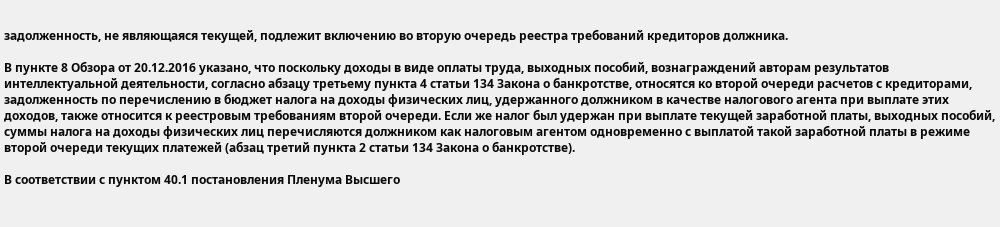задолженность, не являющаяся текущей, подлежит включению во вторую очередь реестра требований кредиторов должника.

В пункте 8 Обзора от 20.12.2016 указано, что поскольку доходы в виде оплаты труда, выходных пособий, вознаграждений авторам результатов интеллектуальной деятельности, согласно абзацу третьему пункта 4 статьи 134 Закона о банкротстве, относятся ко второй очереди расчетов с кредиторами, задолженность по перечислению в бюджет налога на доходы физических лиц, удержанного должником в качестве налогового агента при выплате этих доходов, также относится к реестровым требованиям второй очереди. Если же налог был удержан при выплате текущей заработной платы, выходных пособий, суммы налога на доходы физических лиц перечисляются должником как налоговым агентом одновременно с выплатой такой заработной платы в режиме второй очереди текущих платежей (абзац третий пункта 2 статьи 134 Закона о банкротстве).

В соответствии с пунктом 40.1 постановления Пленума Высшего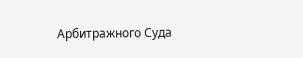Арбитражного Суда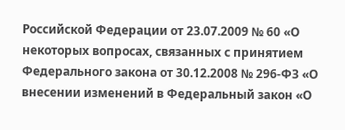Российской Федерации от 23.07.2009 № 60 «О некоторых вопросах, связанных с принятием Федерального закона от 30.12.2008 № 296-ФЗ «О внесении изменений в Федеральный закон «О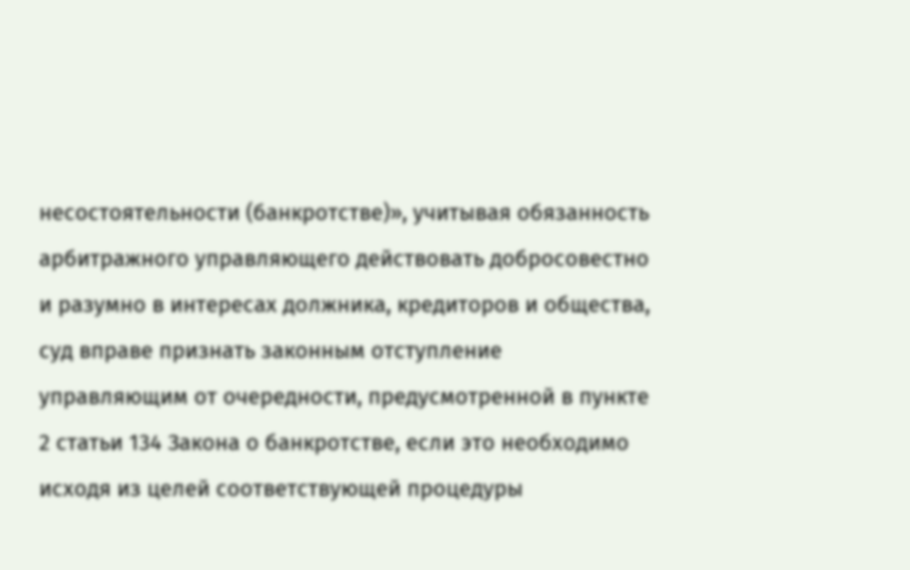несостоятельности (банкротстве)», учитывая обязанность арбитражного управляющего действовать добросовестно и разумно в интересах должника, кредиторов и общества, суд вправе признать законным отступление управляющим от очередности, предусмотренной в пункте 2 статьи 134 Закона о банкротстве, если это необходимо исходя из целей соответствующей процедуры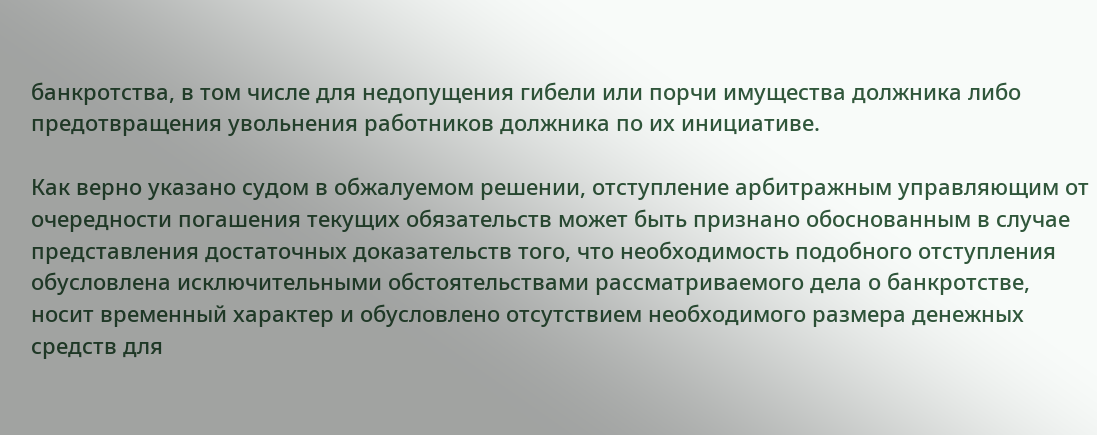банкротства, в том числе для недопущения гибели или порчи имущества должника либо предотвращения увольнения работников должника по их инициативе.

Как верно указано судом в обжалуемом решении, отступление арбитражным управляющим от очередности погашения текущих обязательств может быть признано обоснованным в случае представления достаточных доказательств того, что необходимость подобного отступления обусловлена исключительными обстоятельствами рассматриваемого дела о банкротстве, носит временный характер и обусловлено отсутствием необходимого размера денежных средств для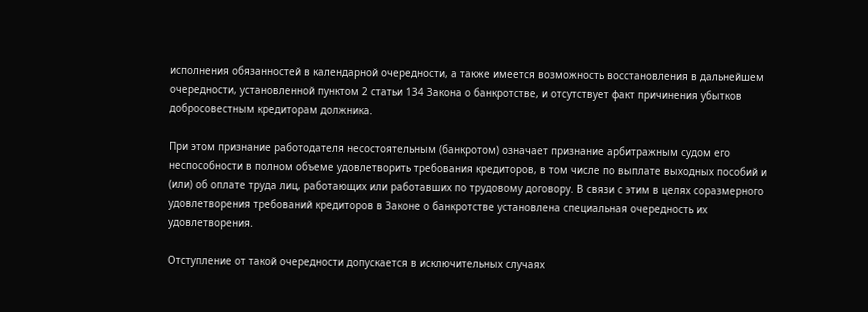исполнения обязанностей в календарной очередности, а также имеется возможность восстановления в дальнейшем очередности, установленной пунктом 2 статьи 134 Закона о банкротстве, и отсутствует факт причинения убытков добросовестным кредиторам должника.

При этом признание работодателя несостоятельным (банкротом) означает признание арбитражным судом его неспособности в полном объеме удовлетворить требования кредиторов, в том числе по выплате выходных пособий и (или) об оплате труда лиц, работающих или работавших по трудовому договору. В связи с этим в целях соразмерного удовлетворения требований кредиторов в Законе о банкротстве установлена специальная очередность их удовлетворения.

Отступление от такой очередности допускается в исключительных случаях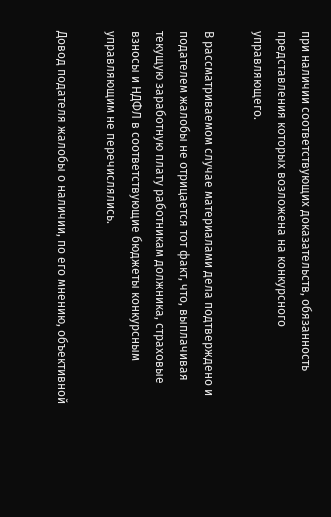при наличии соответствующих доказательств, обязанность представления которых возложена на конкурсного управляющего.

В рассматриваемом случае материалами дела подтверждено и подателем жалобы не отрицается тот факт, что, выплачивая текущую заработную плату работникам должника, страховые взносы и НДФЛ в соответствующие бюджеты конкурсным управляющим не перечислялись.

Довод подателя жалобы о наличии, по его мнению, объективной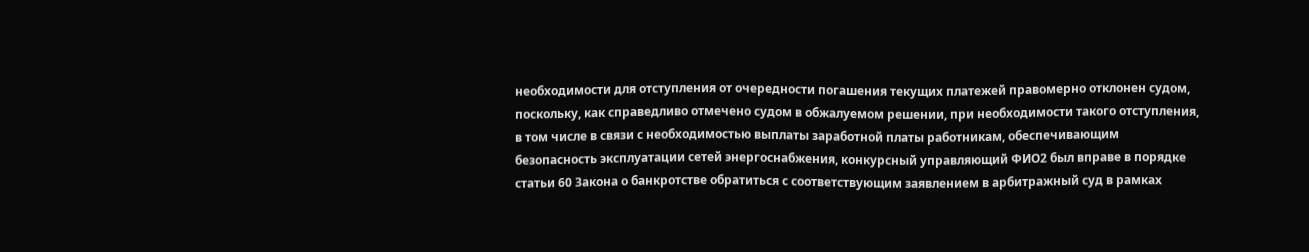необходимости для отступления от очередности погашения текущих платежей правомерно отклонен судом, поскольку, как справедливо отмечено судом в обжалуемом решении, при необходимости такого отступления, в том числе в связи с необходимостью выплаты заработной платы работникам, обеспечивающим безопасность эксплуатации сетей энергоснабжения, конкурсный управляющий ФИО2 был вправе в порядке статьи 60 Закона о банкротстве обратиться с соответствующим заявлением в арбитражный суд в рамках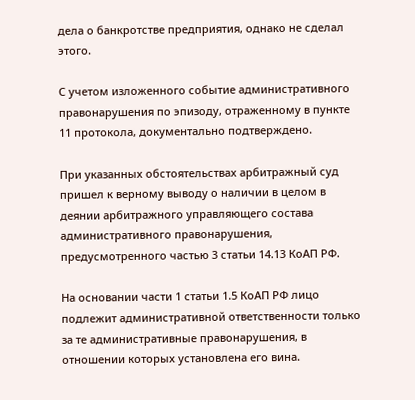дела о банкротстве предприятия, однако не сделал этого.

С учетом изложенного событие административного правонарушения по эпизоду, отраженному в пункте 11 протокола, документально подтверждено.

При указанных обстоятельствах арбитражный суд пришел к верному выводу о наличии в целом в деянии арбитражного управляющего состава административного правонарушения, предусмотренного частью 3 статьи 14.13 КоАП РФ.

На основании части 1 статьи 1.5 КоАП РФ лицо подлежит административной ответственности только за те административные правонарушения, в отношении которых установлена его вина.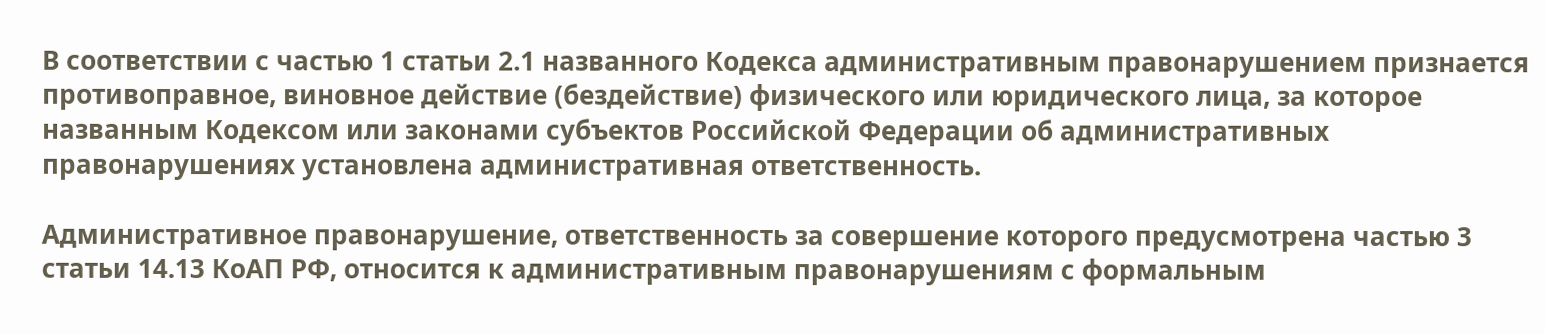В соответствии с частью 1 статьи 2.1 названного Кодекса административным правонарушением признается противоправное, виновное действие (бездействие) физического или юридического лица, за которое названным Кодексом или законами субъектов Российской Федерации об административных правонарушениях установлена административная ответственность.

Административное правонарушение, ответственность за совершение которого предусмотрена частью 3 статьи 14.13 КоАП РФ, относится к административным правонарушениям с формальным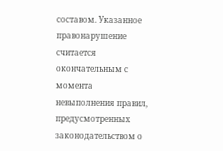составом. Указанное правонарушение считается окончательным с момента невыполнения правил, предусмотренных законодательством о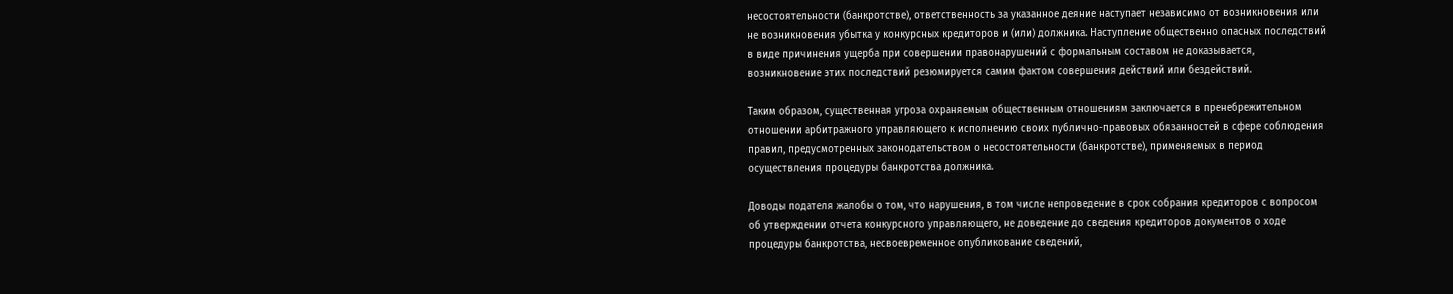несостоятельности (банкротстве), ответственность за указанное деяние наступает независимо от возникновения или не возникновения убытка у конкурсных кредиторов и (или) должника. Наступление общественно опасных последствий в виде причинения ущерба при совершении правонарушений с формальным составом не доказывается, возникновение этих последствий резюмируется самим фактом совершения действий или бездействий.

Таким образом, существенная угроза охраняемым общественным отношениям заключается в пренебрежительном отношении арбитражного управляющего к исполнению своих публично-правовых обязанностей в сфере соблюдения правил, предусмотренных законодательством о несостоятельности (банкротстве), применяемых в период осуществления процедуры банкротства должника.

Доводы подателя жалобы о том, что нарушения, в том числе непроведение в срок собрания кредиторов с вопросом об утверждении отчета конкурсного управляющего, не доведение до сведения кредиторов документов о ходе процедуры банкротства, несвоевременное опубликование сведений,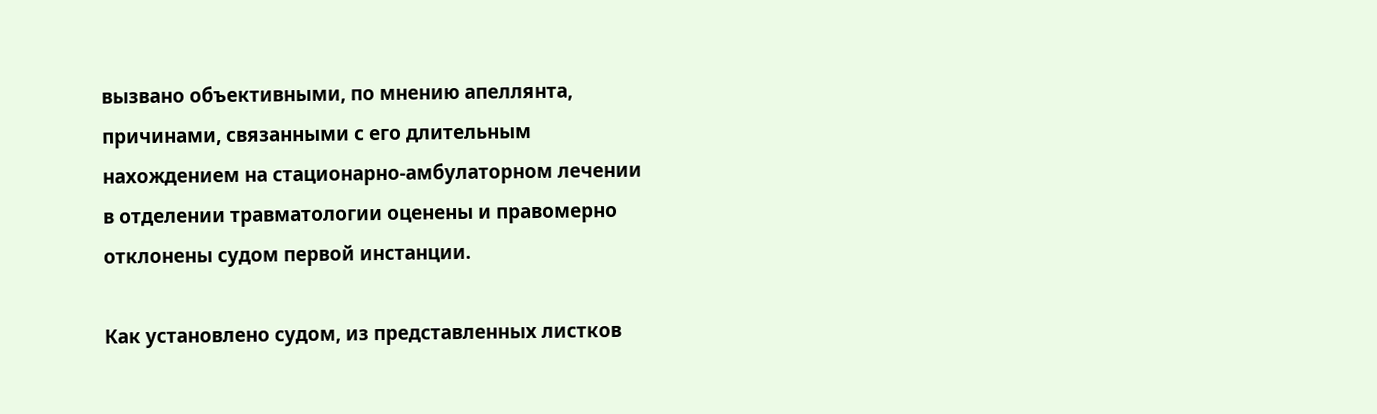вызвано объективными, по мнению апеллянта, причинами, связанными с его длительным нахождением на стационарно-амбулаторном лечении в отделении травматологии оценены и правомерно отклонены судом первой инстанции.

Как установлено судом, из представленных листков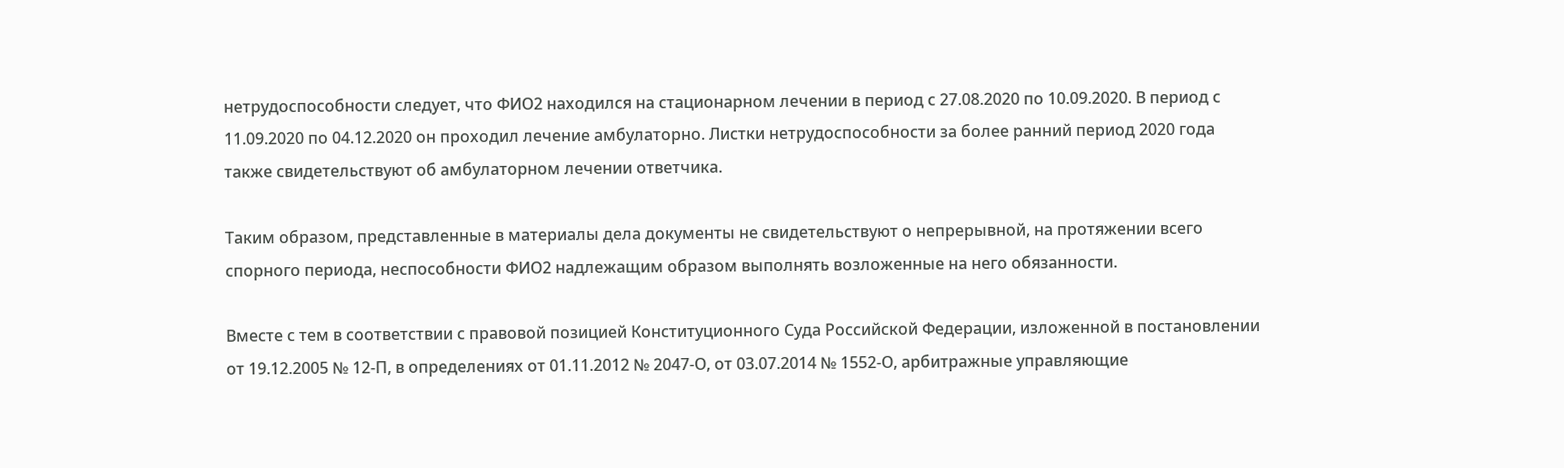нетрудоспособности следует, что ФИО2 находился на стационарном лечении в период с 27.08.2020 по 10.09.2020. В период с 11.09.2020 по 04.12.2020 он проходил лечение амбулаторно. Листки нетрудоспособности за более ранний период 2020 года также свидетельствуют об амбулаторном лечении ответчика.

Таким образом, представленные в материалы дела документы не свидетельствуют о непрерывной, на протяжении всего спорного периода, неспособности ФИО2 надлежащим образом выполнять возложенные на него обязанности.

Вместе с тем в соответствии с правовой позицией Конституционного Суда Российской Федерации, изложенной в постановлении от 19.12.2005 № 12-П, в определениях от 01.11.2012 № 2047-О, от 03.07.2014 № 1552-О, арбитражные управляющие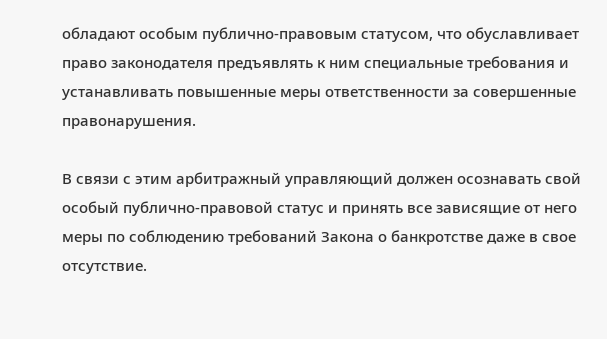обладают особым публично-правовым статусом, что обуславливает право законодателя предъявлять к ним специальные требования и устанавливать повышенные меры ответственности за совершенные правонарушения.

В связи с этим арбитражный управляющий должен осознавать свой особый публично-правовой статус и принять все зависящие от него меры по соблюдению требований Закона о банкротстве даже в свое отсутствие.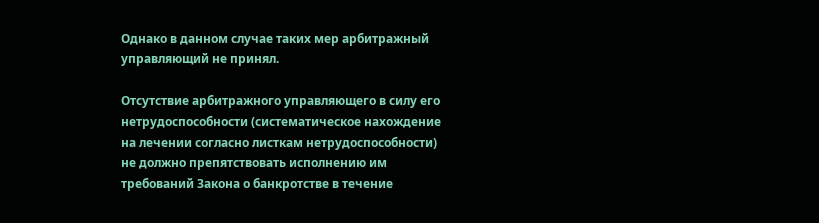Однако в данном случае таких мер арбитражный управляющий не принял.

Отсутствие арбитражного управляющего в силу его нетрудоспособности (систематическое нахождение на лечении согласно листкам нетрудоспособности) не должно препятствовать исполнению им требований Закона о банкротстве в течение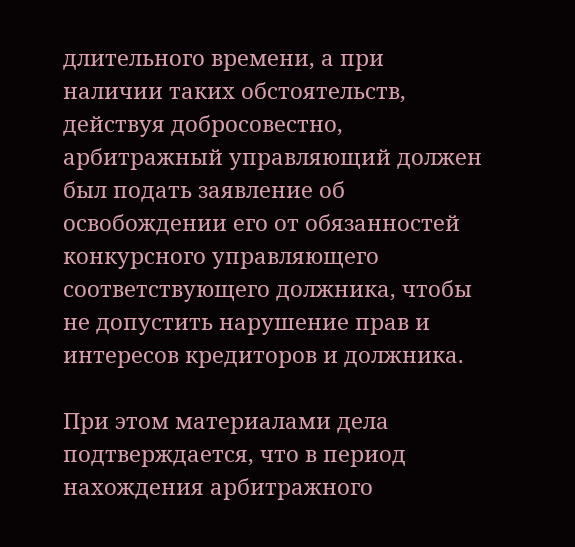длительного времени, а при наличии таких обстоятельств, действуя добросовестно, арбитражный управляющий должен был подать заявление об освобождении его от обязанностей конкурсного управляющего соответствующего должника, чтобы не допустить нарушение прав и интересов кредиторов и должника.

При этом материалами дела подтверждается, что в период нахождения арбитражного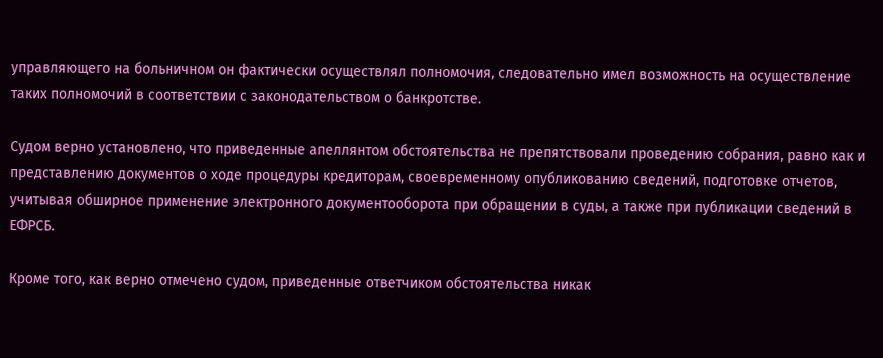управляющего на больничном он фактически осуществлял полномочия, следовательно имел возможность на осуществление таких полномочий в соответствии с законодательством о банкротстве.

Судом верно установлено, что приведенные апеллянтом обстоятельства не препятствовали проведению собрания, равно как и представлению документов о ходе процедуры кредиторам, своевременному опубликованию сведений, подготовке отчетов, учитывая обширное применение электронного документооборота при обращении в суды, а также при публикации сведений в ЕФРСБ.

Кроме того, как верно отмечено судом, приведенные ответчиком обстоятельства никак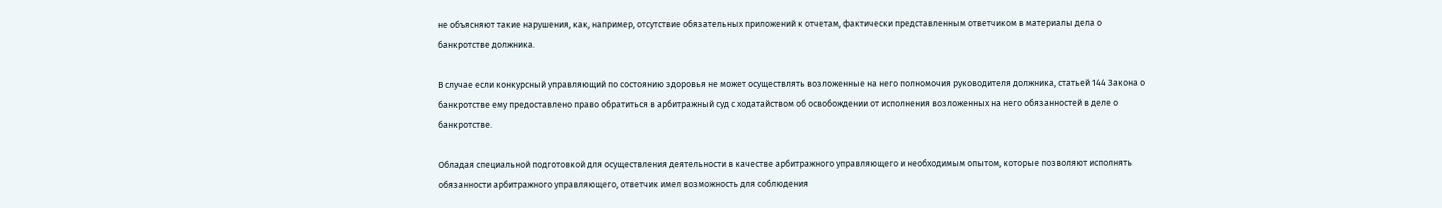не объясняют такие нарушения, как, например, отсутствие обязательных приложений к отчетам, фактически представленным ответчиком в материалы дела о банкротстве должника.

В случае если конкурсный управляющий по состоянию здоровья не может осуществлять возложенные на него полномочия руководителя должника, статьей 144 Закона о банкротстве ему предоставлено право обратиться в арбитражный суд с ходатайством об освобождении от исполнения возложенных на него обязанностей в деле о банкротстве.

Обладая специальной подготовкой для осуществления деятельности в качестве арбитражного управляющего и необходимым опытом, которые позволяют исполнять обязанности арбитражного управляющего, ответчик имел возможность для соблюдения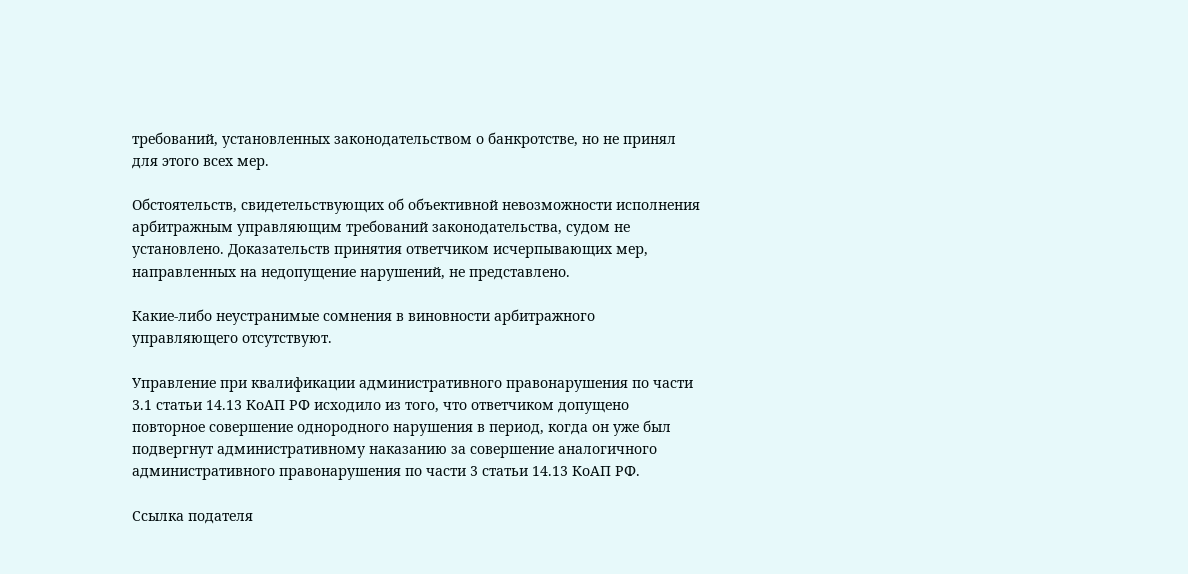требований, установленных законодательством о банкротстве, но не принял для этого всех мер.

Обстоятельств, свидетельствующих об объективной невозможности исполнения арбитражным управляющим требований законодательства, судом не установлено. Доказательств принятия ответчиком исчерпывающих мер, направленных на недопущение нарушений, не представлено.

Какие-либо неустранимые сомнения в виновности арбитражного управляющего отсутствуют.

Управление при квалификации административного правонарушения по части 3.1 статьи 14.13 КоАП РФ исходило из того, что ответчиком допущено повторное совершение однородного нарушения в период, когда он уже был подвергнут административному наказанию за совершение аналогичного административного правонарушения по части 3 статьи 14.13 КоАП РФ.

Ссылка подателя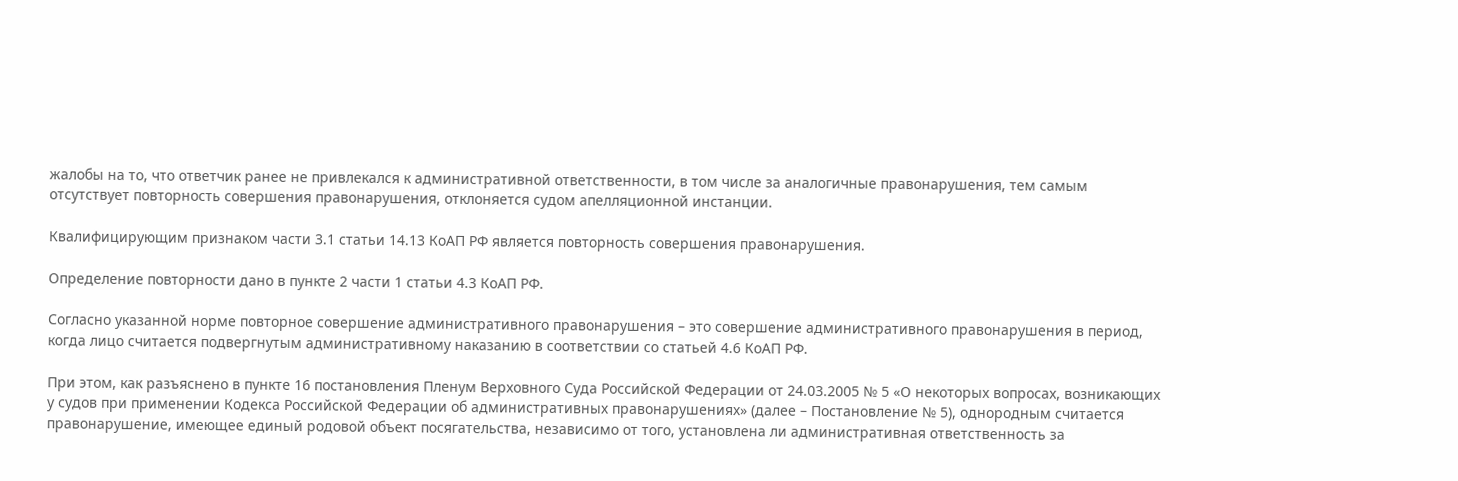жалобы на то, что ответчик ранее не привлекался к административной ответственности, в том числе за аналогичные правонарушения, тем самым отсутствует повторность совершения правонарушения, отклоняется судом апелляционной инстанции.

Квалифицирующим признаком части 3.1 статьи 14.13 КоАП РФ является повторность совершения правонарушения.

Определение повторности дано в пункте 2 части 1 статьи 4.3 КоАП РФ.

Согласно указанной норме повторное совершение административного правонарушения – это совершение административного правонарушения в период, когда лицо считается подвергнутым административному наказанию в соответствии со статьей 4.6 КоАП РФ.

При этом, как разъяснено в пункте 16 постановления Пленум Верховного Суда Российской Федерации от 24.03.2005 № 5 «О некоторых вопросах, возникающих у судов при применении Кодекса Российской Федерации об административных правонарушениях» (далее – Постановление № 5), однородным считается правонарушение, имеющее единый родовой объект посягательства, независимо от того, установлена ли административная ответственность за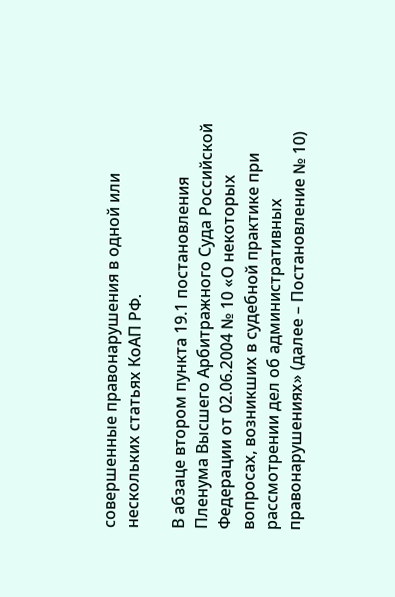совершенные правонарушения в одной или нескольких статьях КоАП РФ.

В абзаце втором пункта 19.1 постановления Пленума Высшего Арбитражного Суда Российской Федерации от 02.06.2004 № 10 «О некоторых вопросах, возникших в судебной практике при рассмотрении дел об административных правонарушениях» (далее – Постановление № 10)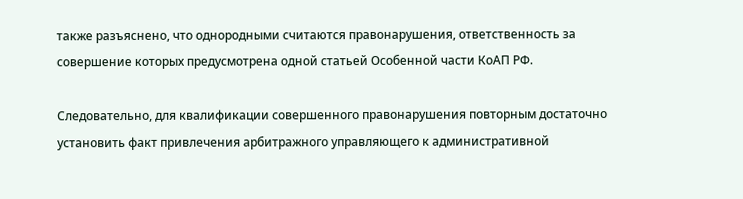также разъяснено, что однородными считаются правонарушения, ответственность за совершение которых предусмотрена одной статьей Особенной части КоАП РФ.

Следовательно, для квалификации совершенного правонарушения повторным достаточно установить факт привлечения арбитражного управляющего к административной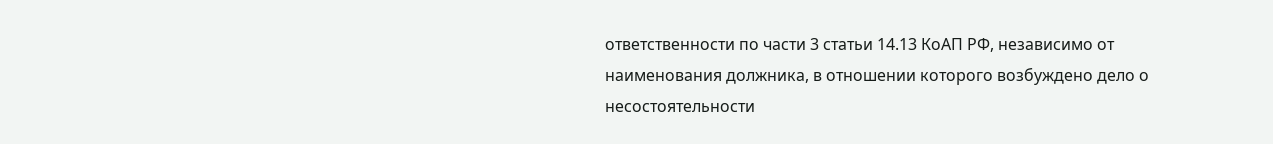ответственности по части 3 статьи 14.13 КоАП РФ, независимо от наименования должника, в отношении которого возбуждено дело о несостоятельности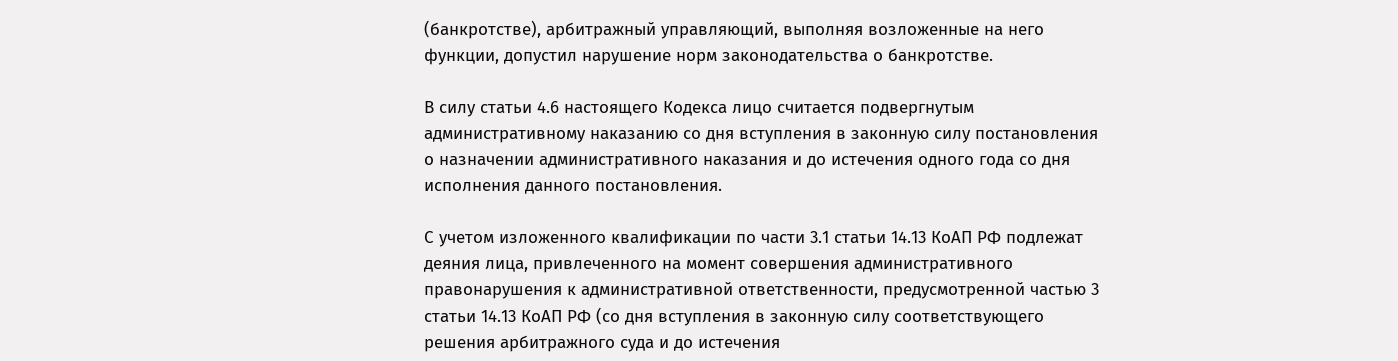(банкротстве), арбитражный управляющий, выполняя возложенные на него функции, допустил нарушение норм законодательства о банкротстве.

В силу статьи 4.6 настоящего Кодекса лицо считается подвергнутым административному наказанию со дня вступления в законную силу постановления о назначении административного наказания и до истечения одного года со дня исполнения данного постановления.

С учетом изложенного квалификации по части 3.1 статьи 14.13 КоАП РФ подлежат деяния лица, привлеченного на момент совершения административного правонарушения к административной ответственности, предусмотренной частью 3 статьи 14.13 КоАП РФ (со дня вступления в законную силу соответствующего решения арбитражного суда и до истечения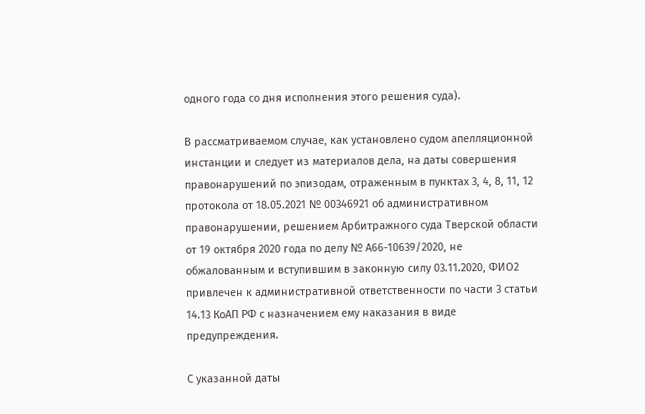одного года со дня исполнения этого решения суда).

В рассматриваемом случае, как установлено судом апелляционной инстанции и следует из материалов дела, на даты совершения правонарушений по эпизодам, отраженным в пунктах 3, 4, 8, 11, 12 протокола от 18.05.2021 № 00346921 об административном правонарушении, решением Арбитражного суда Тверской области от 19 октября 2020 года по делу № А66-10639/2020, не обжалованным и вступившим в законную силу 03.11.2020, ФИО2 привлечен к административной ответственности по части 3 статьи 14.13 КоАП РФ с назначением ему наказания в виде предупреждения.

С указанной даты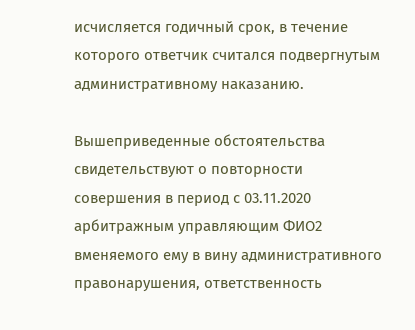исчисляется годичный срок, в течение которого ответчик считался подвергнутым административному наказанию.

Вышеприведенные обстоятельства свидетельствуют о повторности совершения в период с 03.11.2020 арбитражным управляющим ФИО2 вменяемого ему в вину административного правонарушения, ответственность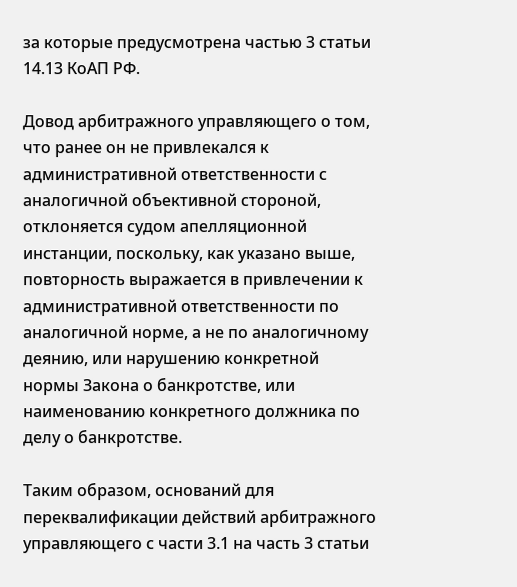за которые предусмотрена частью 3 статьи 14.13 КоАП РФ.

Довод арбитражного управляющего о том, что ранее он не привлекался к административной ответственности с аналогичной объективной стороной, отклоняется судом апелляционной инстанции, поскольку, как указано выше, повторность выражается в привлечении к административной ответственности по аналогичной норме, а не по аналогичному деянию, или нарушению конкретной нормы Закона о банкротстве, или наименованию конкретного должника по делу о банкротстве.

Таким образом, оснований для переквалификации действий арбитражного управляющего с части 3.1 на часть 3 статьи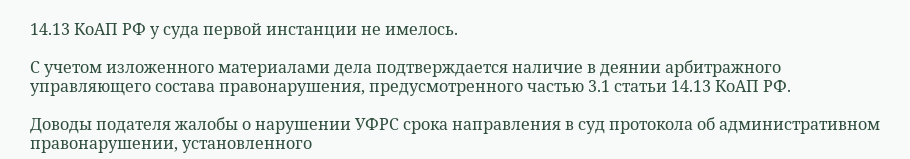14.13 КоАП РФ у суда первой инстанции не имелось.

С учетом изложенного материалами дела подтверждается наличие в деянии арбитражного управляющего состава правонарушения, предусмотренного частью 3.1 статьи 14.13 КоАП РФ.

Доводы подателя жалобы о нарушении УФРС срока направления в суд протокола об административном правонарушении, установленного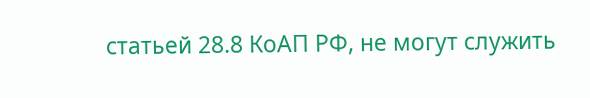статьей 28.8 КоАП РФ, не могут служить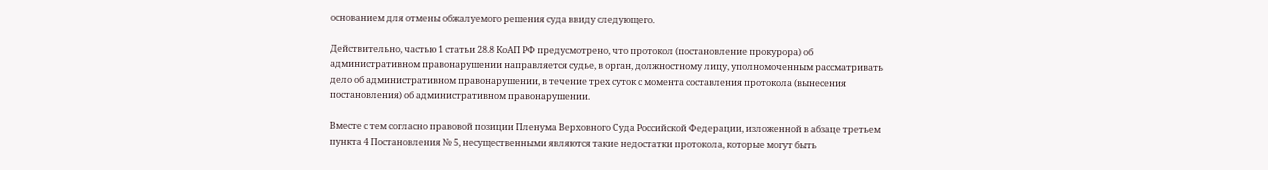основанием для отмены обжалуемого решения суда ввиду следующего.

Действительно, частью 1 статьи 28.8 КоАП РФ предусмотрено, что протокол (постановление прокурора) об административном правонарушении направляется судье, в орган, должностному лицу, уполномоченным рассматривать дело об административном правонарушении, в течение трех суток с момента составления протокола (вынесения постановления) об административном правонарушении.

Вместе с тем согласно правовой позиции Пленума Верховного Суда Российской Федерации, изложенной в абзаце третьем пункта 4 Постановления № 5, несущественными являются такие недостатки протокола, которые могут быть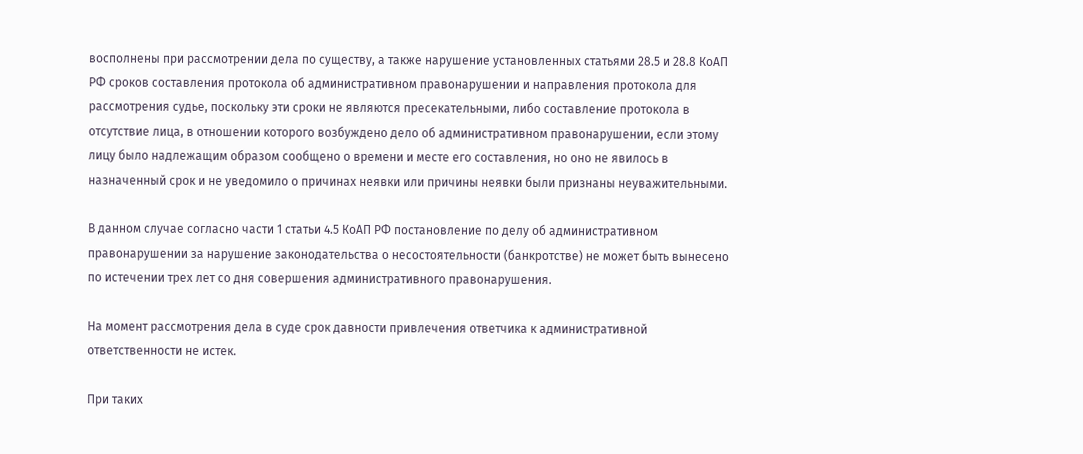восполнены при рассмотрении дела по существу, а также нарушение установленных статьями 28.5 и 28.8 КоАП РФ сроков составления протокола об административном правонарушении и направления протокола для рассмотрения судье, поскольку эти сроки не являются пресекательными, либо составление протокола в отсутствие лица, в отношении которого возбуждено дело об административном правонарушении, если этому лицу было надлежащим образом сообщено о времени и месте его составления, но оно не явилось в назначенный срок и не уведомило о причинах неявки или причины неявки были признаны неуважительными.

В данном случае согласно части 1 статьи 4.5 КоАП РФ постановление по делу об административном правонарушении за нарушение законодательства о несостоятельности (банкротстве) не может быть вынесено по истечении трех лет со дня совершения административного правонарушения.

На момент рассмотрения дела в суде срок давности привлечения ответчика к административной ответственности не истек.

При таких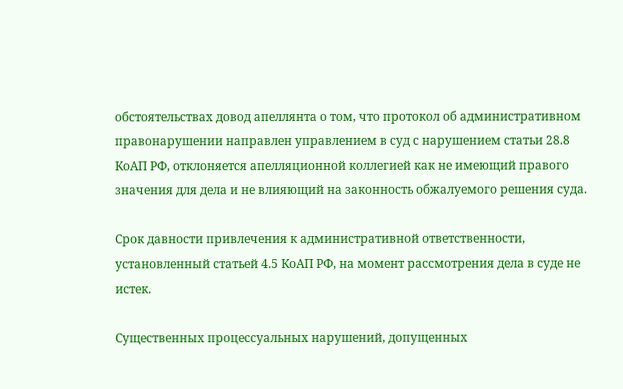обстоятельствах довод апеллянта о том, что протокол об административном правонарушении направлен управлением в суд с нарушением статьи 28.8 КоАП РФ, отклоняется апелляционной коллегией как не имеющий правого значения для дела и не влияющий на законность обжалуемого решения суда.

Срок давности привлечения к административной ответственности, установленный статьей 4.5 КоАП РФ, на момент рассмотрения дела в суде не истек.

Существенных процессуальных нарушений, допущенных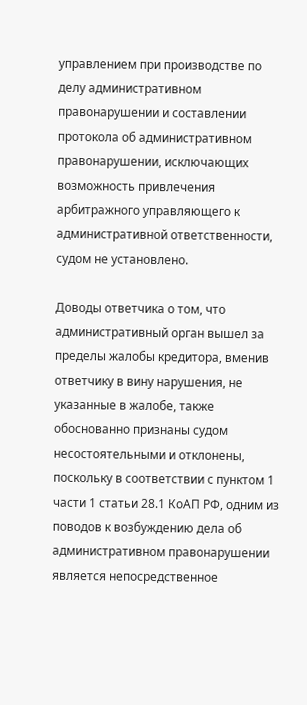управлением при производстве по делу административном правонарушении и составлении протокола об административном правонарушении, исключающих возможность привлечения арбитражного управляющего к административной ответственности, судом не установлено.

Доводы ответчика о том, что административный орган вышел за пределы жалобы кредитора, вменив ответчику в вину нарушения, не указанные в жалобе, также обоснованно признаны судом несостоятельными и отклонены, поскольку в соответствии с пунктом 1 части 1 статьи 28.1 КоАП РФ, одним из поводов к возбуждению дела об административном правонарушении является непосредственное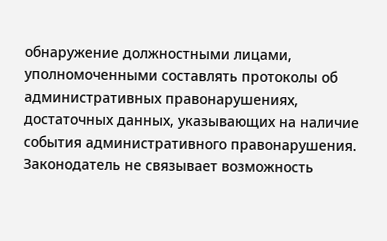обнаружение должностными лицами, уполномоченными составлять протоколы об административных правонарушениях, достаточных данных, указывающих на наличие события административного правонарушения. Законодатель не связывает возможность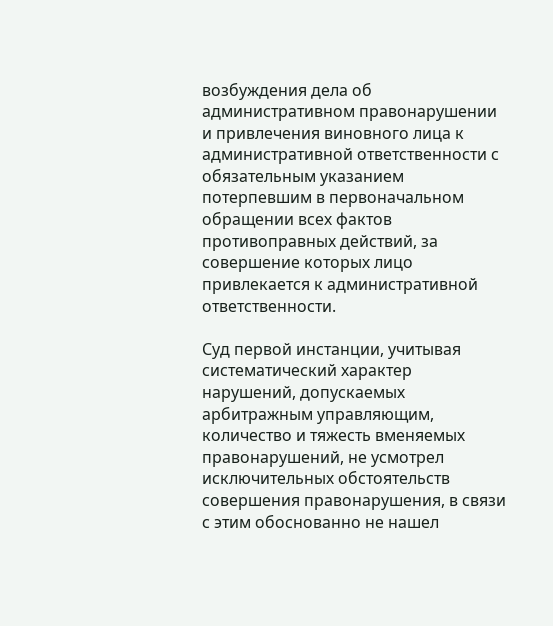возбуждения дела об административном правонарушении и привлечения виновного лица к административной ответственности с обязательным указанием потерпевшим в первоначальном обращении всех фактов противоправных действий, за совершение которых лицо привлекается к административной ответственности.

Суд первой инстанции, учитывая систематический характер нарушений, допускаемых арбитражным управляющим, количество и тяжесть вменяемых правонарушений, не усмотрел исключительных обстоятельств совершения правонарушения, в связи с этим обоснованно не нашел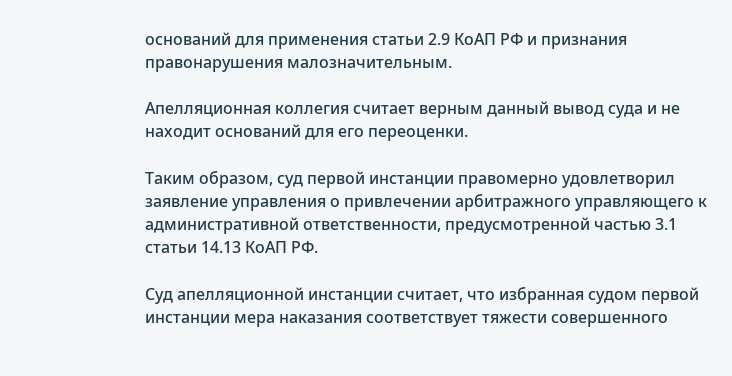оснований для применения статьи 2.9 КоАП РФ и признания правонарушения малозначительным.

Апелляционная коллегия считает верным данный вывод суда и не находит оснований для его переоценки.

Таким образом, суд первой инстанции правомерно удовлетворил заявление управления о привлечении арбитражного управляющего к административной ответственности, предусмотренной частью 3.1 статьи 14.13 КоАП РФ.

Суд апелляционной инстанции считает, что избранная судом первой инстанции мера наказания соответствует тяжести совершенного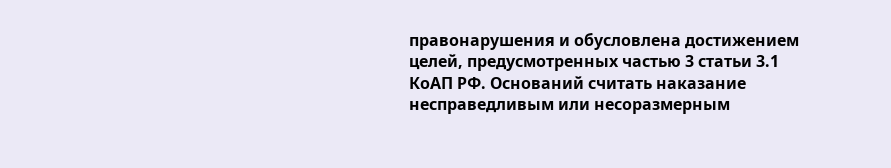правонарушения и обусловлена достижением целей, предусмотренных частью 3 статьи 3.1 КоАП РФ. Оснований считать наказание несправедливым или несоразмерным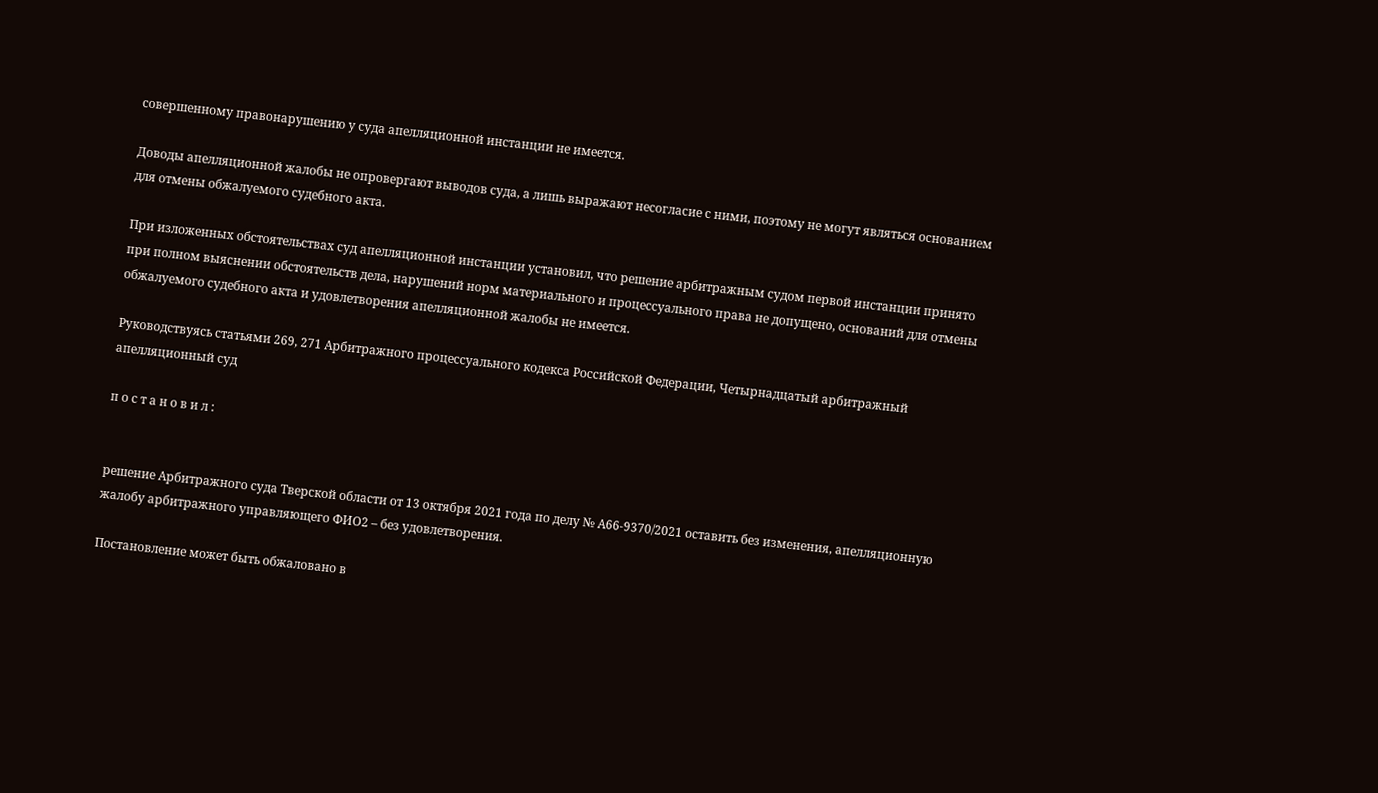совершенному правонарушению у суда апелляционной инстанции не имеется.

Доводы апелляционной жалобы не опровергают выводов суда, а лишь выражают несогласие с ними, поэтому не могут являться основанием для отмены обжалуемого судебного акта.

При изложенных обстоятельствах суд апелляционной инстанции установил, что решение арбитражным судом первой инстанции принято при полном выяснении обстоятельств дела, нарушений норм материального и процессуального права не допущено, оснований для отмены обжалуемого судебного акта и удовлетворения апелляционной жалобы не имеется.

Руководствуясь статьями 269, 271 Арбитражного процессуального кодекса Российской Федерации, Четырнадцатый арбитражный апелляционный суд

п о с т а н о в и л :


решение Арбитражного суда Тверской области от 13 октября 2021 года по делу № А66-9370/2021 оставить без изменения, апелляционную жалобу арбитражного управляющего ФИО2 – без удовлетворения.

Постановление может быть обжаловано в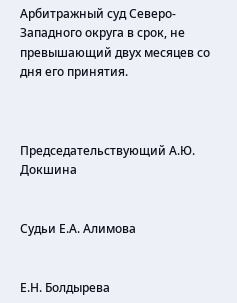Арбитражный суд Северо-Западного округа в срок, не превышающий двух месяцев со дня его принятия.



Председательствующий А.Ю. Докшина


Судьи Е.А. Алимова


Е.Н. Болдырева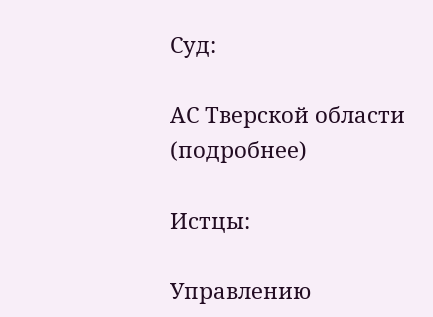Суд:

АС Тверской области (подробнее)

Истцы:

Управлению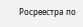Росреестра по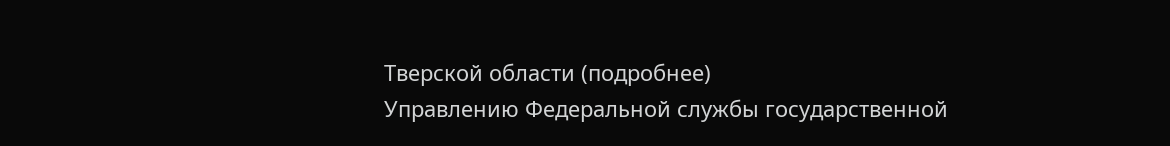Тверской области (подробнее)
Управлению Федеральной службы государственной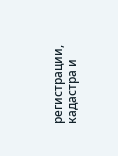регистрации, кадастра и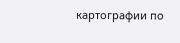картографии по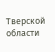Тверской области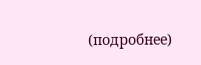(подробнее)